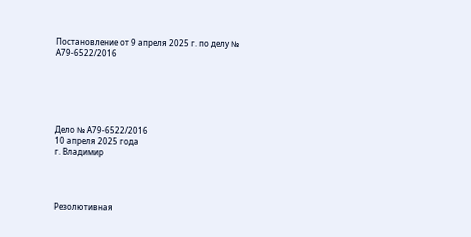Постановление от 9 апреля 2025 г. по делу № А79-6522/2016






Дело № А79-6522/2016
10 апреля 2025 года
г. Владимир




Резолютивная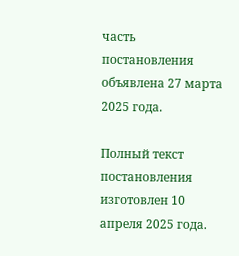часть постановления объявлена 27 марта 2025 года.

Полный текст постановления изготовлен 10 апреля 2025 года.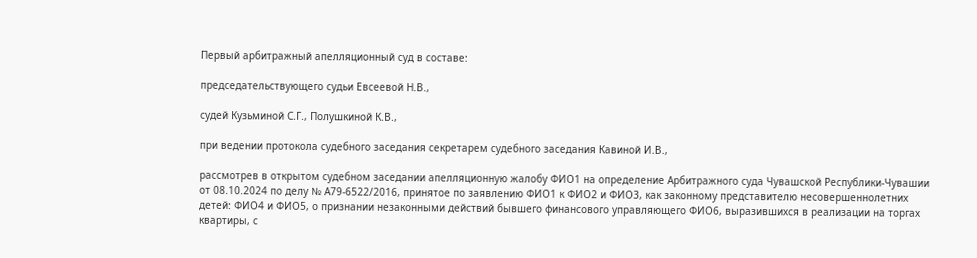Первый арбитражный апелляционный суд в составе:

председательствующего судьи Евсеевой Н.В.,

судей Кузьминой С.Г., Полушкиной К.В.,

при ведении протокола судебного заседания секретарем судебного заседания Кавиной И.В.,

рассмотрев в открытом судебном заседании апелляционную жалобу ФИО1 на определение Арбитражного суда Чувашской Республики-Чувашии от 08.10.2024 по делу № А79-6522/2016, принятое по заявлению ФИО1 к ФИО2 и ФИО3, как законному представителю несовершеннолетних детей: ФИО4 и ФИО5, о признании незаконными действий бывшего финансового управляющего ФИО6, выразившихся в реализации на торгах квартиры, с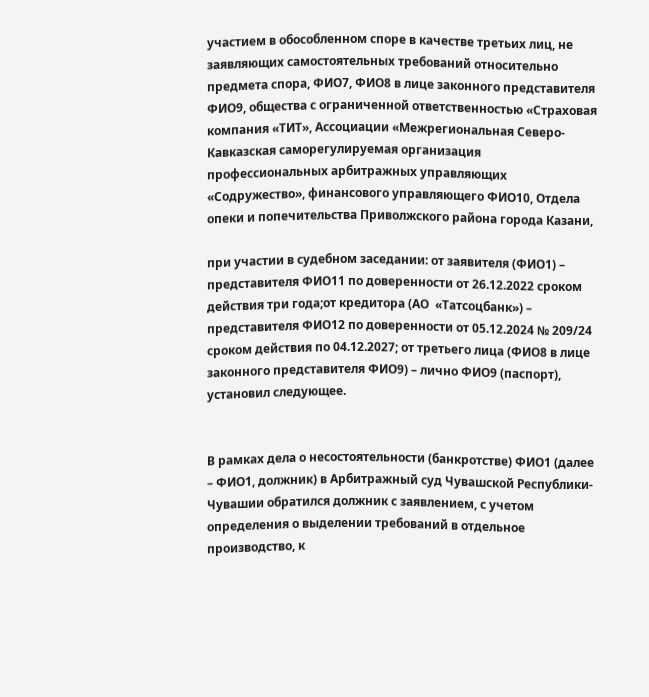участием в обособленном споре в качестве третьих лиц, не заявляющих самостоятельных требований относительно предмета спора, ФИО7, ФИО8 в лице законного представителя ФИО9, общества с ограниченной ответственностью «Страховая компания «ТИТ», Ассоциации «Межрегиональная Северо-Кавказская саморегулируемая организация профессиональных арбитражных управляющих «Содружество», финансового управляющего ФИО10, Отдела опеки и попечительства Приволжского района города Казани,

при участии в судебном заседании: от заявителя (ФИО1) – представителя ФИО11 по доверенности от 26.12.2022 сроком действия три года;от кредитора (АО  «Татсоцбанк») – представителя ФИО12 по доверенности от 05.12.2024 № 209/24 сроком действия по 04.12.2027; от третьего лица (ФИО8 в лице законного представителя ФИО9) – лично ФИО9 (паспорт), установил следующее.


В рамках дела о несостоятельности (банкротстве) ФИО1 (далее – ФИО1, должник) в Арбитражный суд Чувашской Республики-Чувашии обратился должник с заявлением, с учетом определения о выделении требований в отдельное производство, к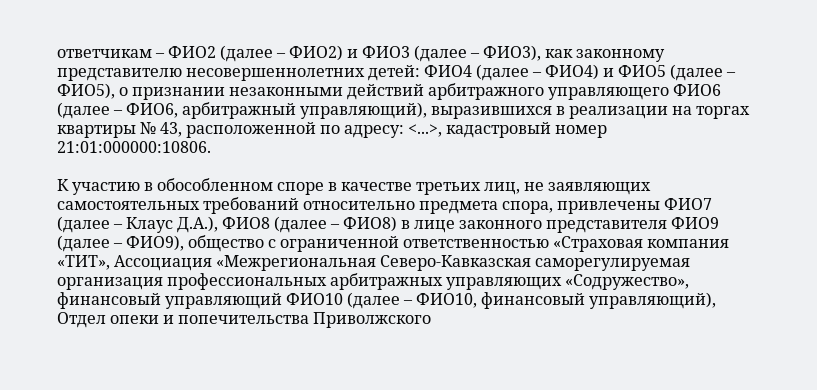ответчикам – ФИО2 (далее – ФИО2) и ФИО3 (далее – ФИО3), как законному представителю несовершеннолетних детей: ФИО4 (далее – ФИО4) и ФИО5 (далее – ФИО5), о признании незаконными действий арбитражного управляющего ФИО6 (далее – ФИО6, арбитражный управляющий), выразившихся в реализации на торгах квартиры № 43, расположенной по адресу: <...>, кадастровый номер 21:01:000000:10806.

К участию в обособленном споре в качестве третьих лиц, не заявляющих самостоятельных требований относительно предмета спора, привлечены ФИО7 (далее – Клаус Д.А.), ФИО8 (далее – ФИО8) в лице законного представителя ФИО9 (далее – ФИО9), общество с ограниченной ответственностью «Страховая компания «ТИТ», Ассоциация «Межрегиональная Северо-Кавказская саморегулируемая организация профессиональных арбитражных управляющих «Содружество», финансовый управляющий ФИО10 (далее – ФИО10, финансовый управляющий), Отдел опеки и попечительства Приволжского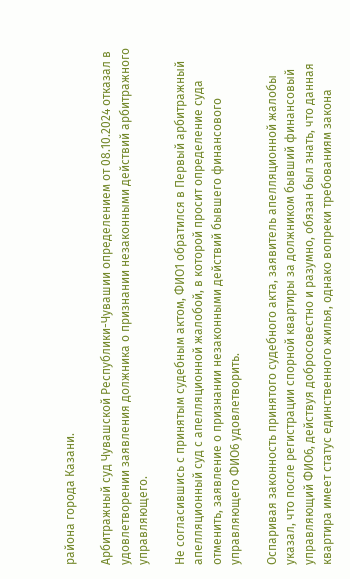района города Казани.

Арбитражный суд Чувашской Республики-Чувашии определением от 08.10.2024 отказал в удовлетворении заявления должника о признании незаконными действий арбитражного управляющего.

Не согласившись с принятым судебным актом, ФИО1 обратился в Первый арбитражный апелляционный суд с апелляционной жалобой, в которой просит определение суда отменить, заявление о признании незаконными действий бывшего финансового управляющего ФИО6 удовлетворить.

Оспаривая законность принятого судебного акта, заявитель апелляционной жалобы указал, что после регистрации спорной квартиры за должником бывший финансовый управляющий ФИО6, действуя добросовестно и разумно, обязан был знать, что данная квартира имеет статус единственного жилья, однако вопреки требованиям закона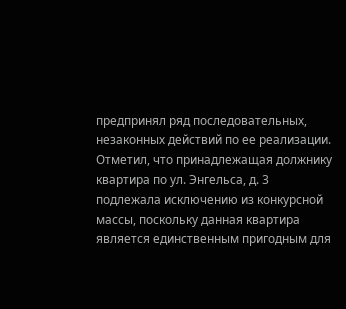предпринял ряд последовательных, незаконных действий по ее реализации. Отметил, что принадлежащая должнику квартира по ул. Энгельса, д. 3 подлежала исключению из конкурсной массы, поскольку данная квартира является единственным пригодным для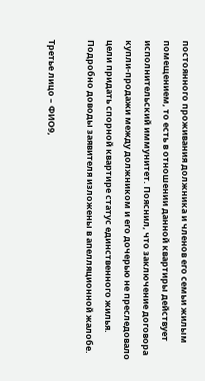постоянного проживания должника и членов его семьи жилым помещением, то есть в отношении данной квартиры действует исполнительский иммунитет. Пояснил, что заключение договора купли-продажи между должником и его дочерью не преследовало цели придать спорной квартире статус единственного жилья. Подробно доводы заявителя изложены в апелляционной жалобе.

Третье лицо – ФИО9,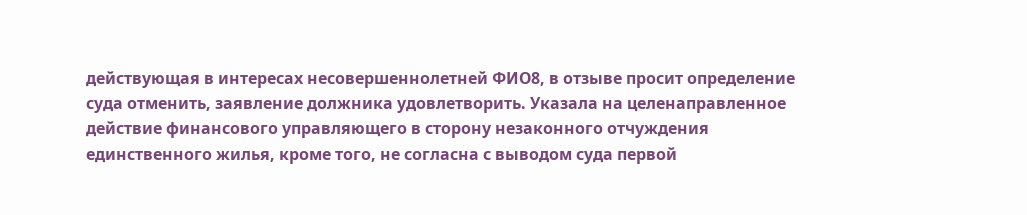действующая в интересах несовершеннолетней ФИО8, в отзыве просит определение суда отменить, заявление должника удовлетворить. Указала на целенаправленное действие финансового управляющего в сторону незаконного отчуждения единственного жилья, кроме того, не согласна с выводом суда первой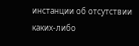инстанции об отсутствии каких-либо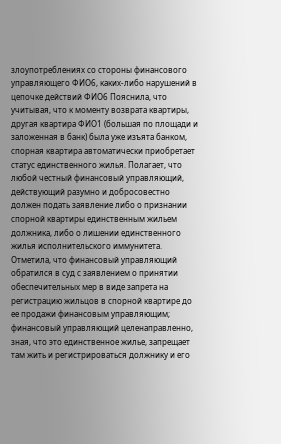злоупотреблениях со стороны финансового управляющего ФИО6, каких-либо нарушений в цепочке действий ФИО6 Пояснила, что учитывая, что к моменту возврата квартиры, другая квартира ФИО1 (большая по площади и заложенная в банк) была уже изъята банком, спорная квартира автоматически приобретает статус единственного жилья. Полагает, что любой честный финансовый управляющий, действующий разумно и добросовестно должен подать заявление либо о признании спорной квартиры единственным жильем должника, либо о лишении единственного жилья исполнительского иммунитета. Отметила, что финансовый управляющий обратился в суд с заявлением о принятии обеспечительных мер в виде запрета на регистрацию жильцов в спорной квартире до ее продажи финансовым управляющим; финансовый управляющий целенаправленно, зная, что это единственное жилье, запрещает там жить и регистрироваться должнику и его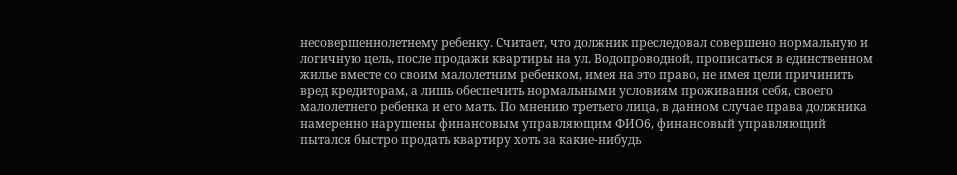несовершеннолетнему ребенку. Считает, что должник преследовал совершено нормальную и логичную цель, после продажи квартиры на ул. Водопроводной, прописаться в единственном жилье вместе со своим малолетним ребенком, имея на это право, не имея цели причинить вред кредиторам, а лишь обеспечить нормальными условиям проживания себя, своего малолетнего ребенка и его мать. По мнению третьего лица, в данном случае права должника намеренно нарушены финансовым управляющим ФИО6, финансовый управляющий пытался быстро продать квартиру хоть за какие-нибудь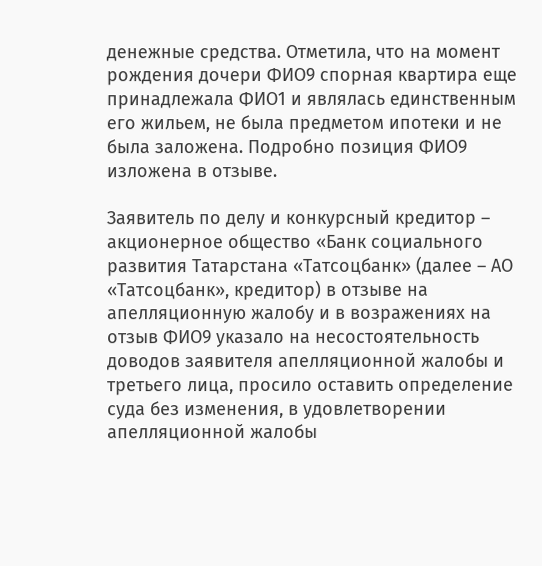денежные средства. Отметила, что на момент рождения дочери ФИО9 спорная квартира еще принадлежала ФИО1 и являлась единственным его жильем, не была предметом ипотеки и не была заложена. Подробно позиция ФИО9 изложена в отзыве.

Заявитель по делу и конкурсный кредитор – акционерное общество «Банк социального развития Татарстана «Татсоцбанк» (далее – АО «Татсоцбанк», кредитор) в отзыве на апелляционную жалобу и в возражениях на отзыв ФИО9 указало на несостоятельность доводов заявителя апелляционной жалобы и третьего лица, просило оставить определение суда без изменения, в удовлетворении апелляционной жалобы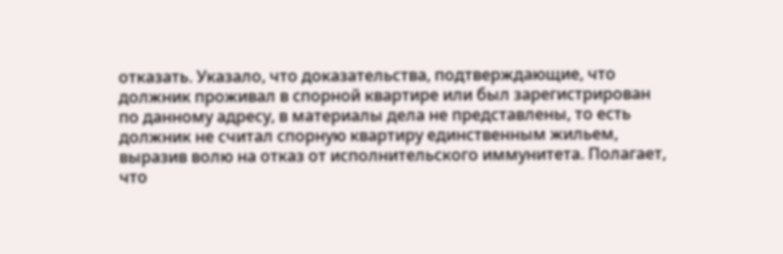отказать. Указало, что доказательства, подтверждающие, что должник проживал в спорной квартире или был зарегистрирован по данному адресу, в материалы дела не представлены, то есть должник не считал спорную квартиру единственным жильем, выразив волю на отказ от исполнительского иммунитета. Полагает, что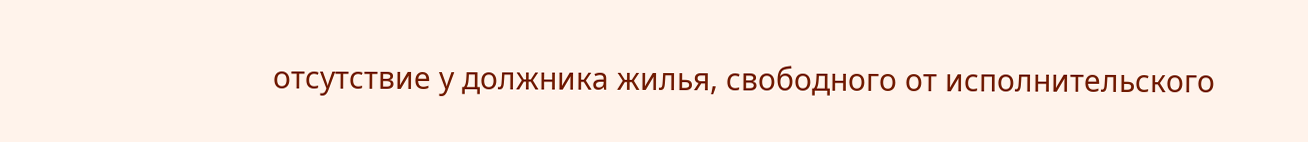отсутствие у должника жилья, свободного от исполнительского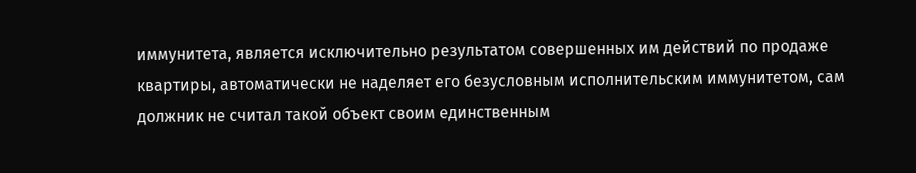иммунитета, является исключительно результатом совершенных им действий по продаже квартиры, автоматически не наделяет его безусловным исполнительским иммунитетом, сам должник не считал такой объект своим единственным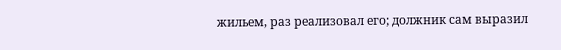жильем, раз реализовал его; должник сам выразил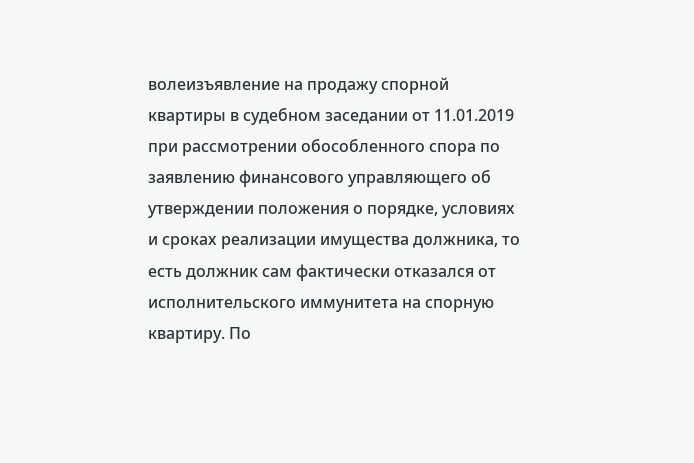волеизъявление на продажу спорной квартиры в судебном заседании от 11.01.2019 при рассмотрении обособленного спора по заявлению финансового управляющего об утверждении положения о порядке, условиях и сроках реализации имущества должника, то есть должник сам фактически отказался от исполнительского иммунитета на спорную квартиру. По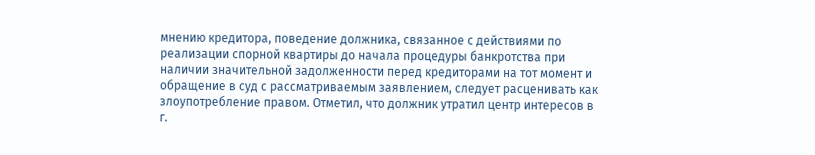мнению кредитора, поведение должника, связанное с действиями по реализации спорной квартиры до начала процедуры банкротства при наличии значительной задолженности перед кредиторами на тот момент и обращение в суд с рассматриваемым заявлением, следует расценивать как злоупотребление правом. Отметил, что должник утратил центр интересов в г.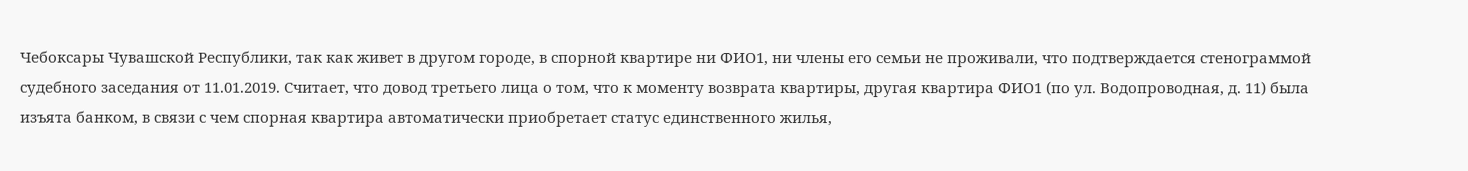Чебоксары Чувашской Республики, так как живет в другом городе, в спорной квартире ни ФИО1, ни члены его семьи не проживали, что подтверждается стенограммой судебного заседания от 11.01.2019. Считает, что довод третьего лица о том, что к моменту возврата квартиры, другая квартира ФИО1 (по ул. Водопроводная, д. 11) была изъята банком, в связи с чем спорная квартира автоматически приобретает статус единственного жилья,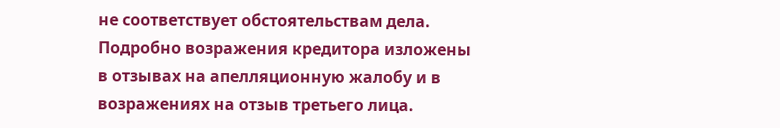не соответствует обстоятельствам дела. Подробно возражения кредитора изложены в отзывах на апелляционную жалобу и в возражениях на отзыв третьего лица.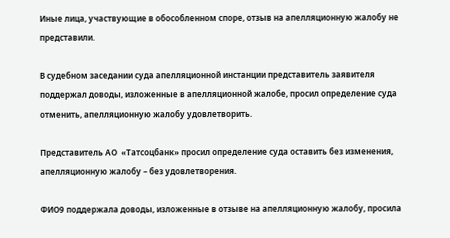Иные лица, участвующие в обособленном споре, отзыв на апелляционную жалобу не представили.

В судебном заседании суда апелляционной инстанции представитель заявителя поддержал доводы, изложенные в апелляционной жалобе, просил определение суда отменить, апелляционную жалобу удовлетворить.

Представитель АО  «Татсоцбанк» просил определение суда оставить без изменения, апелляционную жалобу – без удовлетворения.

ФИО9 поддержала доводы, изложенные в отзыве на апелляционную жалобу, просила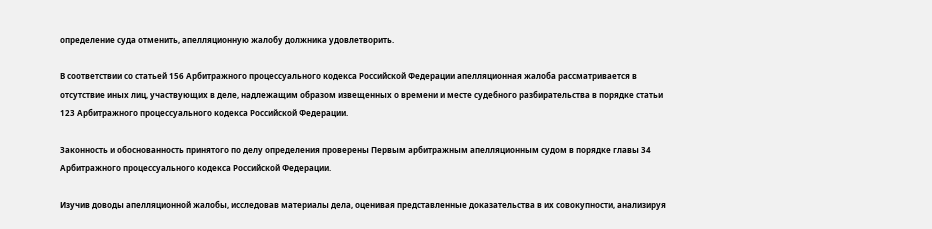определение суда отменить, апелляционную жалобу должника удовлетворить.

В соответствии со статьей 156 Арбитражного процессуального кодекса Российской Федерации апелляционная жалоба рассматривается в отсутствие иных лиц, участвующих в деле, надлежащим образом извещенных о времени и месте судебного разбирательства в порядке статьи 123 Арбитражного процессуального кодекса Российской Федерации.

Законность и обоснованность принятого по делу определения проверены Первым арбитражным апелляционным судом в порядке главы 34 Арбитражного процессуального кодекса Российской Федерации.

Изучив доводы апелляционной жалобы, исследовав материалы дела, оценивая представленные доказательства в их совокупности, анализируя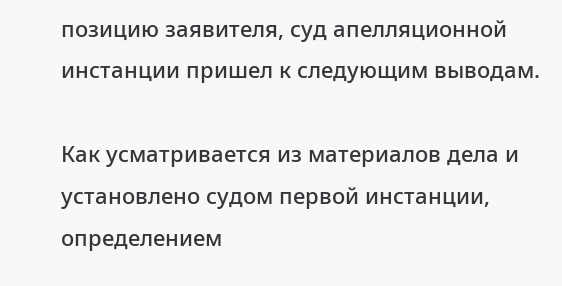позицию заявителя, суд апелляционной инстанции пришел к следующим выводам.

Как усматривается из материалов дела и установлено судом первой инстанции, определением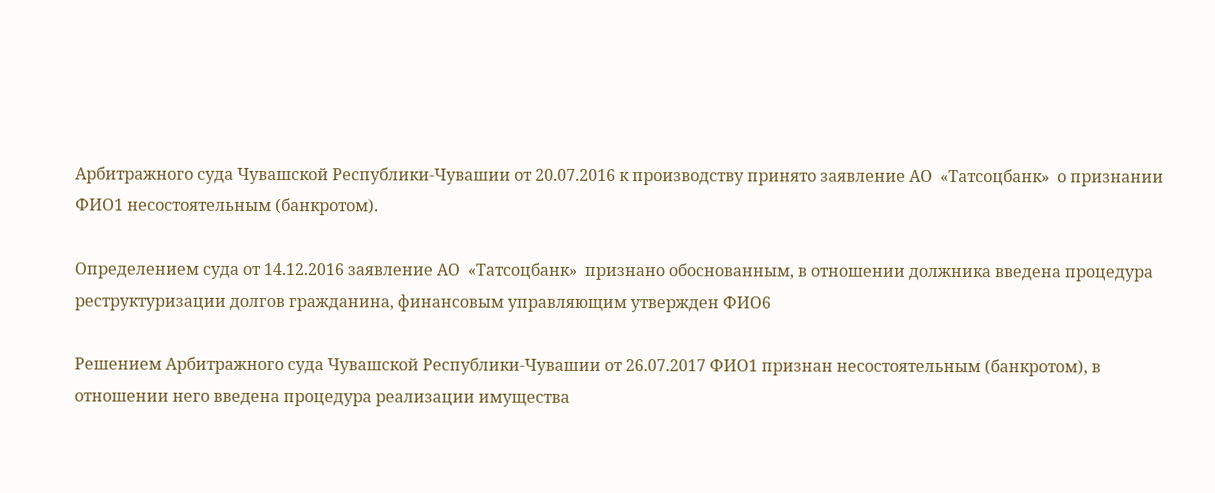Арбитражного суда Чувашской Республики-Чувашии от 20.07.2016 к производству принято заявление АО  «Татсоцбанк»  о признании ФИО1 несостоятельным (банкротом).

Определением суда от 14.12.2016 заявление АО  «Татсоцбанк»  признано обоснованным, в отношении должника введена процедура реструктуризации долгов гражданина, финансовым управляющим утвержден ФИО6

Решением Арбитражного суда Чувашской Республики-Чувашии от 26.07.2017 ФИО1 признан несостоятельным (банкротом), в отношении него введена процедура реализации имущества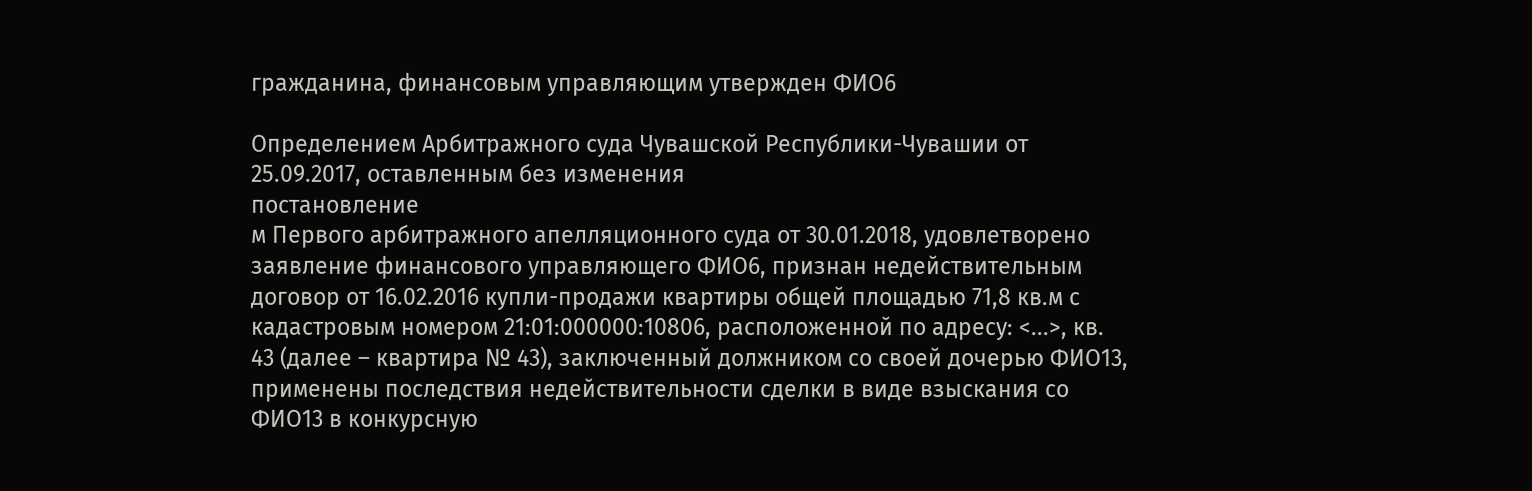гражданина, финансовым управляющим утвержден ФИО6

Определением Арбитражного суда Чувашской Республики-Чувашии от 25.09.2017, оставленным без изменения
постановление
м Первого арбитражного апелляционного суда от 30.01.2018, удовлетворено заявление финансового управляющего ФИО6, признан недействительным договор от 16.02.2016 купли-продажи квартиры общей площадью 71,8 кв.м с кадастровым номером 21:01:000000:10806, расположенной по адресу: <...>, кв. 43 (далее – квартира № 43), заключенный должником со своей дочерью ФИО13, применены последствия недействительности сделки в виде взыскания со ФИО13 в конкурсную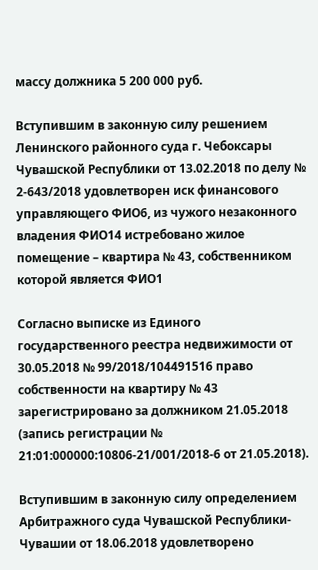массу должника 5 200 000 руб.

Вступившим в законную силу решением Ленинского районного суда г. Чебоксары Чувашской Республики от 13.02.2018 по делу № 2-643/2018 удовлетворен иск финансового управляющего ФИО6, из чужого незаконного владения ФИО14 истребовано жилое помещение – квартира № 43, собственником которой является ФИО1

Согласно выписке из Единого государственного реестра недвижимости от 30.05.2018 № 99/2018/104491516 право собственности на квартиру № 43 зарегистрировано за должником 21.05.2018 (запись регистрации № 21:01:000000:10806-21/001/2018-6 от 21.05.2018).

Вступившим в законную силу определением Арбитражного суда Чувашской Республики-Чувашии от 18.06.2018 удовлетворено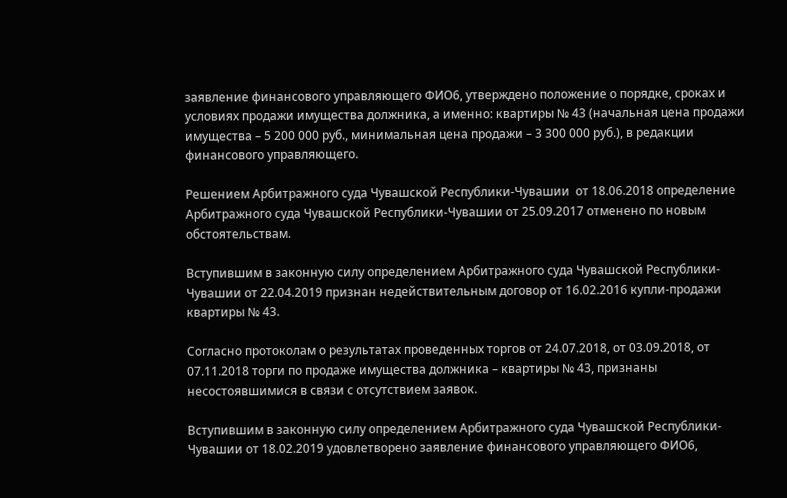заявление финансового управляющего ФИО6, утверждено положение о порядке, сроках и условиях продажи имущества должника, а именно: квартиры № 43 (начальная цена продажи имущества – 5 200 000 руб., минимальная цена продажи – 3 300 000 руб.), в редакции финансового управляющего.

Решением Арбитражного суда Чувашской Республики-Чувашии  от 18.06.2018 определение Арбитражного суда Чувашской Республики-Чувашии от 25.09.2017 отменено по новым обстоятельствам.

Вступившим в законную силу определением Арбитражного суда Чувашской Республики-Чувашии от 22.04.2019 признан недействительным договор от 16.02.2016 купли-продажи квартиры № 43.

Согласно протоколам о результатах проведенных торгов от 24.07.2018, от 03.09.2018, от 07.11.2018 торги по продаже имущества должника – квартиры № 43, признаны несостоявшимися в связи с отсутствием заявок.

Вступившим в законную силу определением Арбитражного суда Чувашской Республики-Чувашии от 18.02.2019 удовлетворено заявление финансового управляющего ФИО6,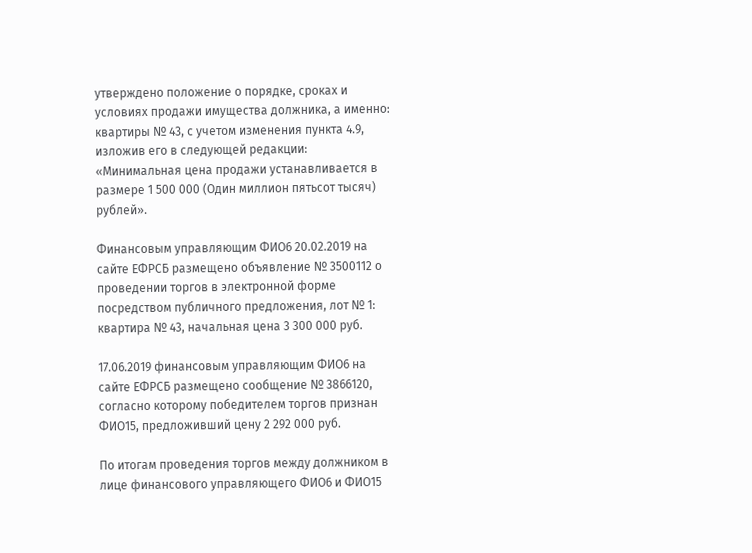утверждено положение о порядке, сроках и условиях продажи имущества должника, а именно: квартиры № 43, с учетом изменения пункта 4.9, изложив его в следующей редакции: «Минимальная цена продажи устанавливается в размере 1 500 000 (Один миллион пятьсот тысяч) рублей».

Финансовым управляющим ФИО6 20.02.2019 на сайте ЕФРСБ размещено объявление № 3500112 о проведении торгов в электронной форме посредством публичного предложения, лот № 1: квартира № 43, начальная цена 3 300 000 руб.

17.06.2019 финансовым управляющим ФИО6 на сайте ЕФРСБ размещено сообщение № 3866120, согласно которому победителем торгов признан ФИО15, предложивший цену 2 292 000 руб.

По итогам проведения торгов между должником в лице финансового управляющего ФИО6 и ФИО15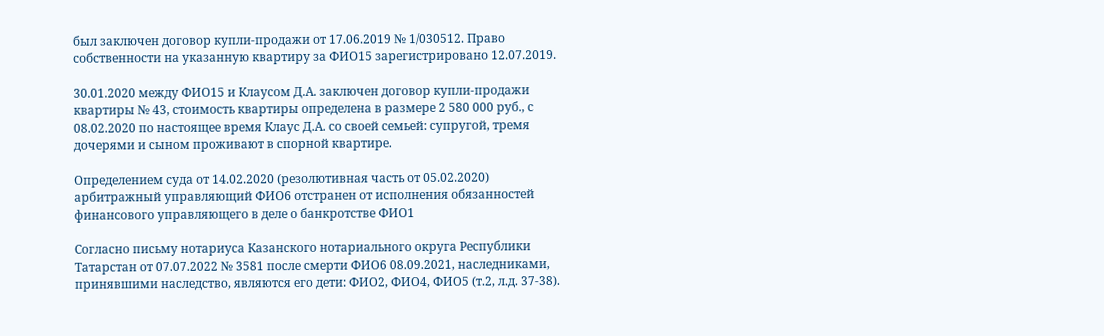был заключен договор купли-продажи от 17.06.2019 № 1/030512. Право собственности на указанную квартиру за ФИО15 зарегистрировано 12.07.2019.

30.01.2020 между ФИО15 и Клаусом Д.А. заключен договор купли-продажи квартиры № 43, стоимость квартиры определена в размере 2 580 000 руб., с 08.02.2020 по настоящее время Клаус Д.А. со своей семьей: супругой, тремя дочерями и сыном проживают в спорной квартире.

Определением суда от 14.02.2020 (резолютивная часть от 05.02.2020)  арбитражный управляющий ФИО6 отстранен от исполнения обязанностей финансового управляющего в деле о банкротстве ФИО1

Согласно письму нотариуса Казанского нотариального округа Республики Татарстан от 07.07.2022 № 3581 после смерти ФИО6 08.09.2021, наследниками, принявшими наследство, являются его дети: ФИО2, ФИО4, ФИО5 (т.2, л.д. 37-38).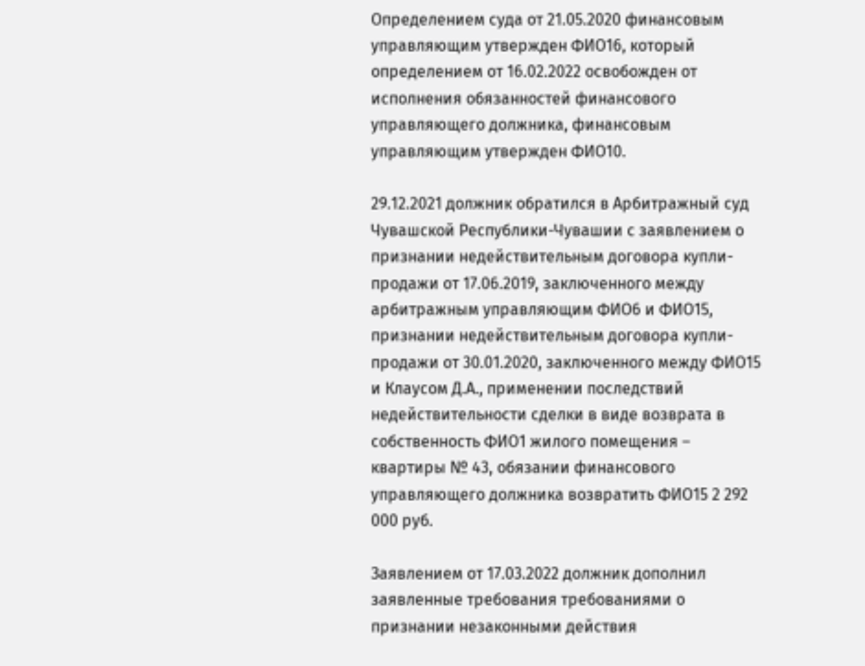Определением суда от 21.05.2020 финансовым управляющим утвержден ФИО16, который определением от 16.02.2022 освобожден от исполнения обязанностей финансового управляющего должника, финансовым управляющим утвержден ФИО10.

29.12.2021 должник обратился в Арбитражный суд Чувашской Республики-Чувашии с заявлением о признании недействительным договора купли-продажи от 17.06.2019, заключенного между арбитражным управляющим ФИО6 и ФИО15, признании недействительным договора купли-продажи от 30.01.2020, заключенного между ФИО15 и Клаусом Д.А., применении последствий недействительности сделки в виде возврата в собственность ФИО1 жилого помещения – квартиры № 43, обязании финансового управляющего должника возвратить ФИО15 2 292 000 руб.

Заявлением от 17.03.2022 должник дополнил заявленные требования требованиями о признании незаконными действия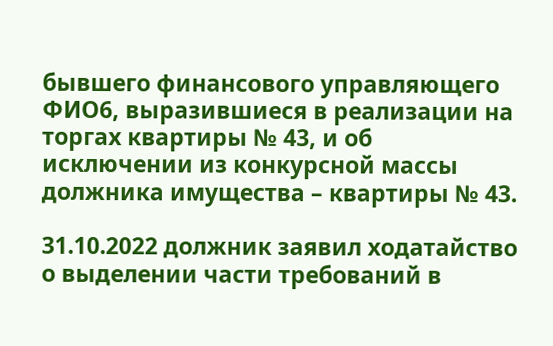бывшего финансового управляющего ФИО6, выразившиеся в реализации на торгах квартиры № 43, и об исключении из конкурсной массы должника имущества – квартиры № 43.

31.10.2022 должник заявил ходатайство о выделении части требований в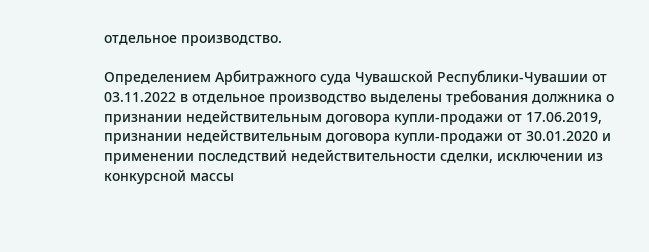отдельное производство.

Определением Арбитражного суда Чувашской Республики-Чувашии от 03.11.2022 в отдельное производство выделены требования должника о признании недействительным договора купли-продажи от 17.06.2019, признании недействительным договора купли-продажи от 30.01.2020 и применении последствий недействительности сделки, исключении из конкурсной массы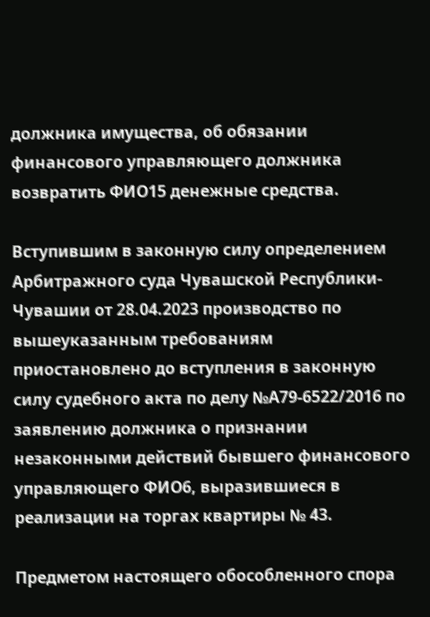должника имущества, об обязании финансового управляющего должника возвратить ФИО15 денежные средства.

Вступившим в законную силу определением Арбитражного суда Чувашской Республики-Чувашии от 28.04.2023 производство по вышеуказанным требованиям приостановлено до вступления в законную силу судебного акта по делу №А79-6522/2016 по заявлению должника о признании незаконными действий бывшего финансового управляющего ФИО6, выразившиеся в реализации на торгах квартиры № 43.

Предметом настоящего обособленного спора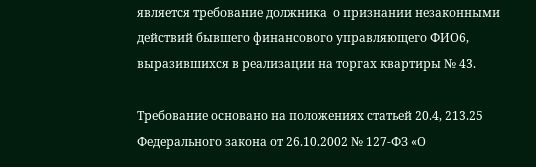является требование должника  о признании незаконными действий бывшего финансового управляющего ФИО6, выразившихся в реализации на торгах квартиры № 43.

Требование основано на положениях статьей 20.4, 213.25 Федерального закона от 26.10.2002 № 127-ФЗ «О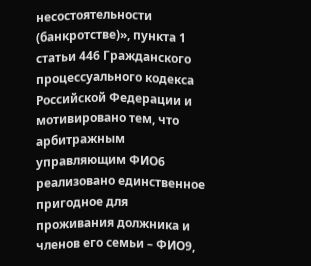несостоятельности (банкротстве)», пункта 1 статьи 446 Гражданского процессуального кодекса Российской Федерации и мотивировано тем, что арбитражным управляющим ФИО6 реализовано единственное пригодное для проживания должника и членов его семьи – ФИО9,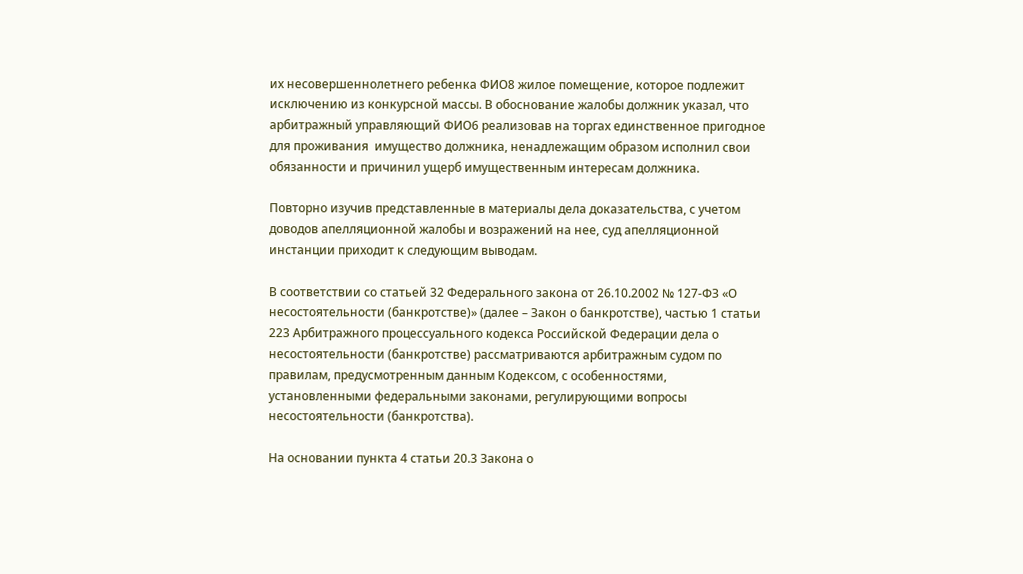их несовершеннолетнего ребенка ФИО8 жилое помещение, которое подлежит исключению из конкурсной массы. В обоснование жалобы должник указал, что арбитражный управляющий ФИО6 реализовав на торгах единственное пригодное для проживания  имущество должника, ненадлежащим образом исполнил свои обязанности и причинил ущерб имущественным интересам должника.

Повторно изучив представленные в материалы дела доказательства, с учетом доводов апелляционной жалобы и возражений на нее, суд апелляционной инстанции приходит к следующим выводам.

В соответствии со статьей 32 Федерального закона от 26.10.2002 № 127-ФЗ «О несостоятельности (банкротстве)» (далее – Закон о банкротстве), частью 1 статьи 223 Арбитражного процессуального кодекса Российской Федерации дела о несостоятельности (банкротстве) рассматриваются арбитражным судом по правилам, предусмотренным данным Кодексом, с особенностями, установленными федеральными законами, регулирующими вопросы несостоятельности (банкротства).

На основании пункта 4 статьи 20.3 Закона о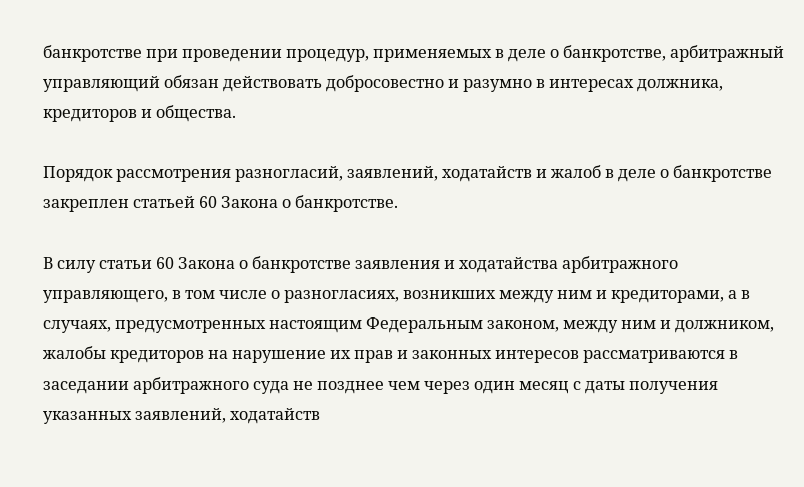банкротстве при проведении процедур, применяемых в деле о банкротстве, арбитражный управляющий обязан действовать добросовестно и разумно в интересах должника, кредиторов и общества.

Порядок рассмотрения разногласий, заявлений, ходатайств и жалоб в деле о банкротстве закреплен статьей 60 Закона о банкротстве.

В силу статьи 60 Закона о банкротстве заявления и ходатайства арбитражного управляющего, в том числе о разногласиях, возникших между ним и кредиторами, а в случаях, предусмотренных настоящим Федеральным законом, между ним и должником, жалобы кредиторов на нарушение их прав и законных интересов рассматриваются в заседании арбитражного суда не позднее чем через один месяц с даты получения указанных заявлений, ходатайств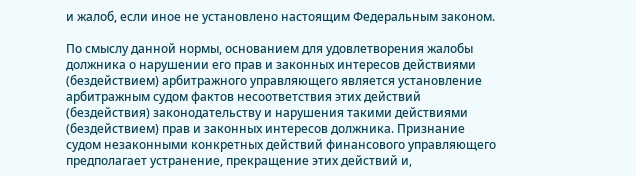и жалоб, если иное не установлено настоящим Федеральным законом.

По смыслу данной нормы, основанием для удовлетворения жалобы должника о нарушении его прав и законных интересов действиями (бездействием) арбитражного управляющего является установление арбитражным судом фактов несоответствия этих действий (бездействия) законодательству и нарушения такими действиями (бездействием) прав и законных интересов должника. Признание судом незаконными конкретных действий финансового управляющего предполагает устранение, прекращение этих действий и,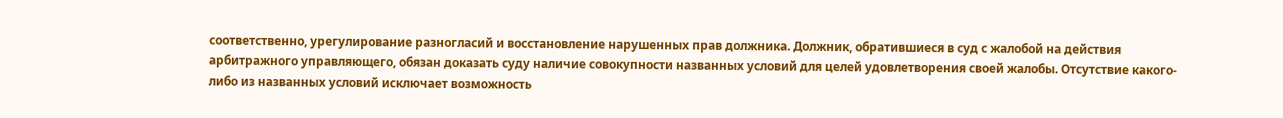соответственно, урегулирование разногласий и восстановление нарушенных прав должника. Должник, обратившиеся в суд с жалобой на действия арбитражного управляющего, обязан доказать суду наличие совокупности названных условий для целей удовлетворения своей жалобы. Отсутствие какого-либо из названных условий исключает возможность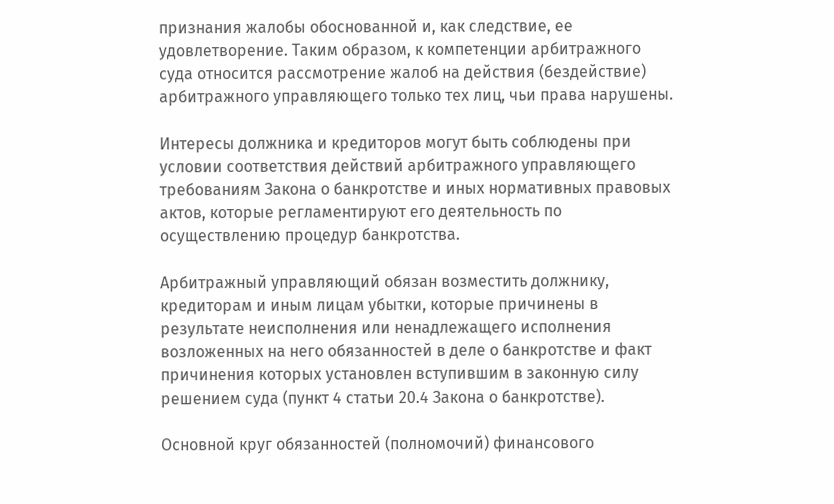признания жалобы обоснованной и, как следствие, ее удовлетворение. Таким образом, к компетенции арбитражного суда относится рассмотрение жалоб на действия (бездействие) арбитражного управляющего только тех лиц, чьи права нарушены.

Интересы должника и кредиторов могут быть соблюдены при условии соответствия действий арбитражного управляющего требованиям Закона о банкротстве и иных нормативных правовых актов, которые регламентируют его деятельность по осуществлению процедур банкротства.

Арбитражный управляющий обязан возместить должнику, кредиторам и иным лицам убытки, которые причинены в результате неисполнения или ненадлежащего исполнения возложенных на него обязанностей в деле о банкротстве и факт причинения которых установлен вступившим в законную силу решением суда (пункт 4 статьи 20.4 Закона о банкротстве).

Основной круг обязанностей (полномочий) финансового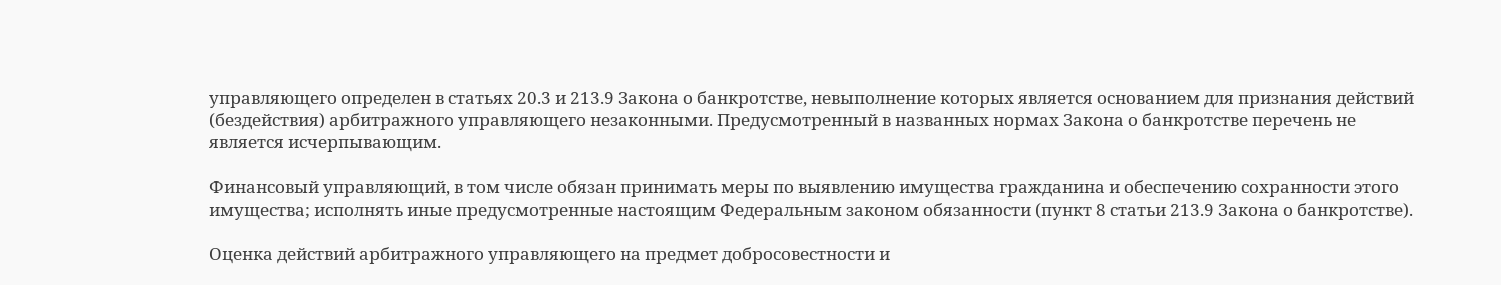управляющего определен в статьях 20.3 и 213.9 Закона о банкротстве, невыполнение которых является основанием для признания действий (бездействия) арбитражного управляющего незаконными. Предусмотренный в названных нормах Закона о банкротстве перечень не является исчерпывающим.

Финансовый управляющий, в том числе обязан принимать меры по выявлению имущества гражданина и обеспечению сохранности этого имущества; исполнять иные предусмотренные настоящим Федеральным законом обязанности (пункт 8 статьи 213.9 Закона о банкротстве).

Оценка действий арбитражного управляющего на предмет добросовестности и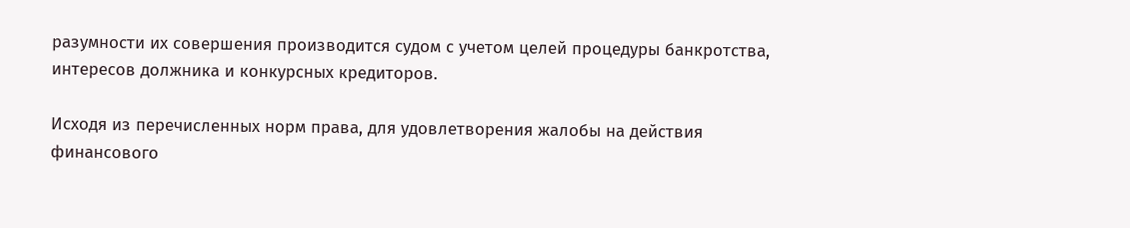разумности их совершения производится судом с учетом целей процедуры банкротства, интересов должника и конкурсных кредиторов.

Исходя из перечисленных норм права, для удовлетворения жалобы на действия финансового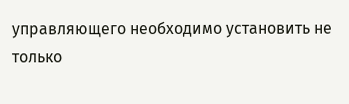управляющего необходимо установить не только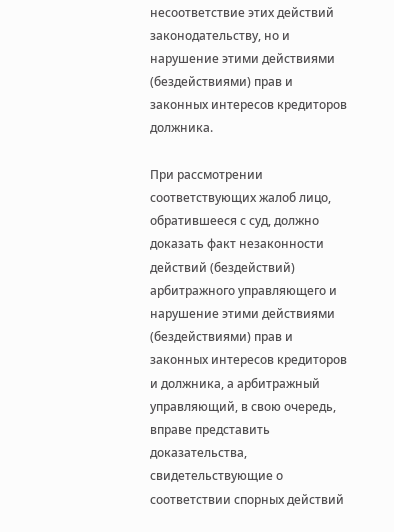несоответствие этих действий законодательству, но и нарушение этими действиями (бездействиями) прав и законных интересов кредиторов должника.

При рассмотрении соответствующих жалоб лицо, обратившееся с суд, должно доказать факт незаконности действий (бездействий) арбитражного управляющего и нарушение этими действиями (бездействиями) прав и законных интересов кредиторов и должника, а арбитражный управляющий, в свою очередь, вправе представить доказательства, свидетельствующие о соответствии спорных действий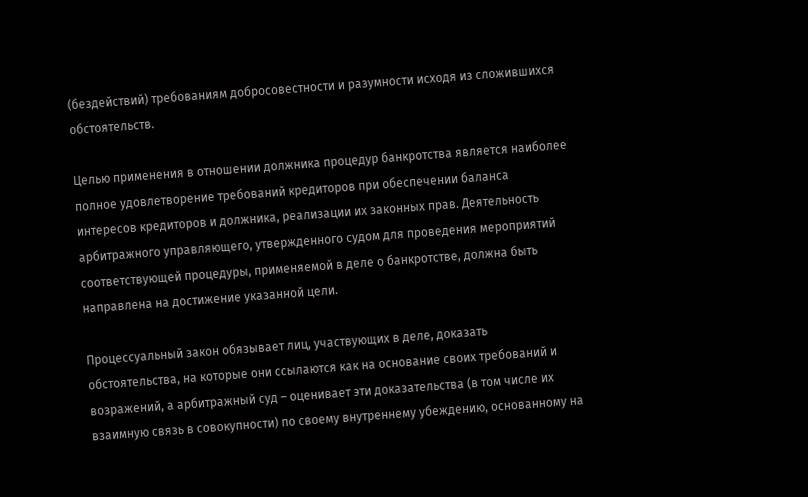(бездействий) требованиям добросовестности и разумности исходя из сложившихся обстоятельств.

Целью применения в отношении должника процедур банкротства является наиболее полное удовлетворение требований кредиторов при обеспечении баланса интересов кредиторов и должника, реализации их законных прав. Деятельность арбитражного управляющего, утвержденного судом для проведения мероприятий соответствующей процедуры, применяемой в деле о банкротстве, должна быть направлена на достижение указанной цели.

Процессуальный закон обязывает лиц, участвующих в деле, доказать обстоятельства, на которые они ссылаются как на основание своих требований и возражений, а арбитражный суд – оценивает эти доказательства (в том числе их взаимную связь в совокупности) по своему внутреннему убеждению, основанному на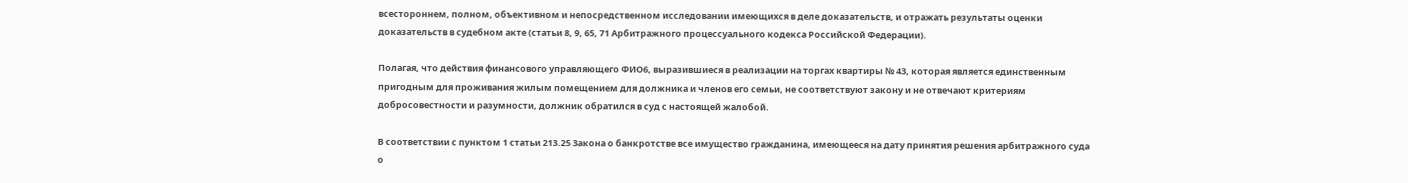всестороннем, полном, объективном и непосредственном исследовании имеющихся в деле доказательств, и отражать результаты оценки доказательств в судебном акте (статьи 8, 9, 65, 71 Арбитражного процессуального кодекса Российской Федерации).

Полагая, что действия финансового управляющего ФИО6, выразившиеся в реализации на торгах квартиры № 43, которая является единственным пригодным для проживания жилым помещением для должника и членов его семьи, не соответствуют закону и не отвечают критериям добросовестности и разумности, должник обратился в суд с настоящей жалобой.

В соответствии с пунктом 1 статьи 213.25 Закона о банкротстве все имущество гражданина, имеющееся на дату принятия решения арбитражного суда о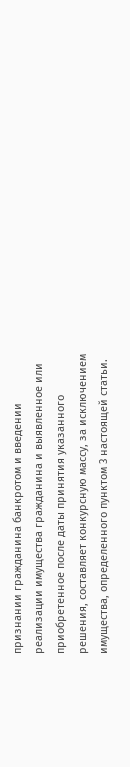признании гражданина банкротом и введении реализации имущества гражданина и выявленное или приобретенное после даты принятия указанного решения, составляет конкурсную массу, за исключением имущества, определенного пунктом 3 настоящей статьи.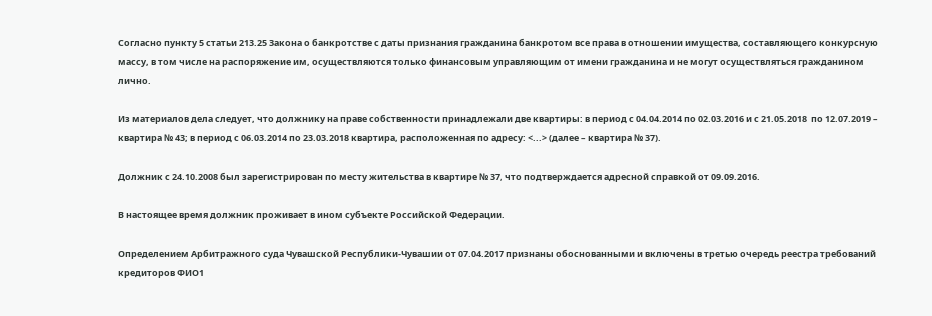Согласно пункту 5 статьи 213.25 Закона о банкротстве с даты признания гражданина банкротом все права в отношении имущества, составляющего конкурсную массу, в том числе на распоряжение им, осуществляются только финансовым управляющим от имени гражданина и не могут осуществляться гражданином лично.

Из материалов дела следует, что должнику на праве собственности принадлежали две квартиры: в период с 04.04.2014 по 02.03.2016 и с 21.05.2018  по 12.07.2019 – квартира № 43; в период с 06.03.2014 по 23.03.2018 квартира, расположенная по адресу: <...> (далее – квартира № 37).

Должник с 24.10.2008 был зарегистрирован по месту жительства в квартире № 37, что подтверждается адресной справкой от 09.09.2016.

В настоящее время должник проживает в ином субъекте Российской Федерации.

Определением Арбитражного суда Чувашской Республики-Чувашии от 07.04.2017 признаны обоснованными и включены в третью очередь реестра требований кредиторов ФИО1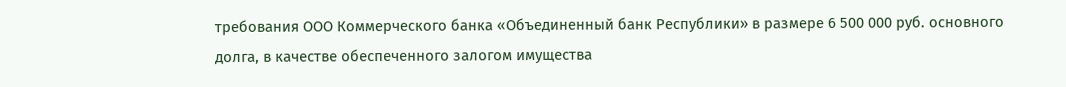требования ООО Коммерческого банка «Объединенный банк Республики» в размере 6 500 000 руб. основного долга, в качестве обеспеченного залогом имущества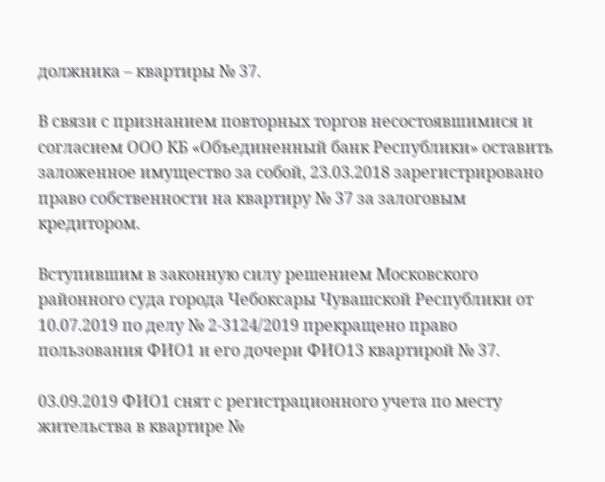должника – квартиры № 37.

В связи с признанием повторных торгов несостоявшимися и согласием ООО КБ «Объединенный банк Республики» оставить заложенное имущество за собой, 23.03.2018 зарегистрировано право собственности на квартиру № 37 за залоговым кредитором.

Вступившим в законную силу решением Московского районного суда города Чебоксары Чувашской Республики от 10.07.2019 по делу № 2-3124/2019 прекращено право пользования ФИО1 и его дочери ФИО13 квартирой № 37.

03.09.2019 ФИО1 снят с регистрационного учета по месту жительства в квартире №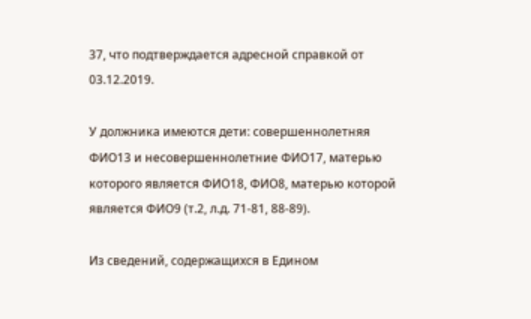37, что подтверждается адресной справкой от 03.12.2019.

У должника имеются дети: совершеннолетняя ФИО13 и несовершеннолетние ФИО17, матерью которого является ФИО18, ФИО8, матерью которой является ФИО9 (т.2, л.д. 71-81, 88-89).

Из сведений, содержащихся в Едином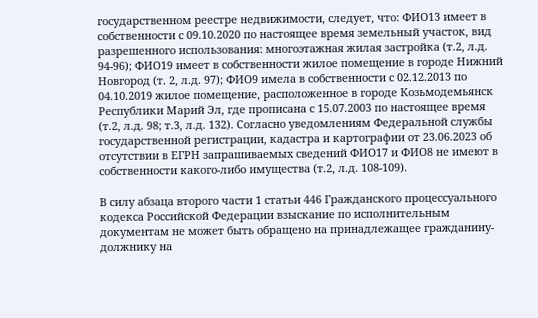государственном реестре недвижимости, следует, что: ФИО13 имеет в собственности с 09.10.2020 по настоящее время земельный участок, вид разрешенного использования: многоэтажная жилая застройка (т.2, л.д. 94-96); ФИО19 имеет в собственности жилое помещение в городе Нижний Новгород (т. 2, л.д. 97); ФИО9 имела в собственности с 02.12.2013 по 04.10.2019 жилое помещение, расположенное в городе Козьмодемьянск Республики Марий Эл, где прописана с 15.07.2003 по настоящее время (т.2, л.д. 98; т.3, л.д. 132). Согласно уведомлениям Федеральной службы государственной регистрации, кадастра и картографии от 23.06.2023 об отсутствии в ЕГРН запрашиваемых сведений ФИО17 и ФИО8 не имеют в собственности какого-либо имущества (т.2, л.д. 108-109).

В силу абзаца второго части 1 статьи 446 Гражданского процессуального кодекса Российской Федерации взыскание по исполнительным документам не может быть обращено на принадлежащее гражданину-должнику на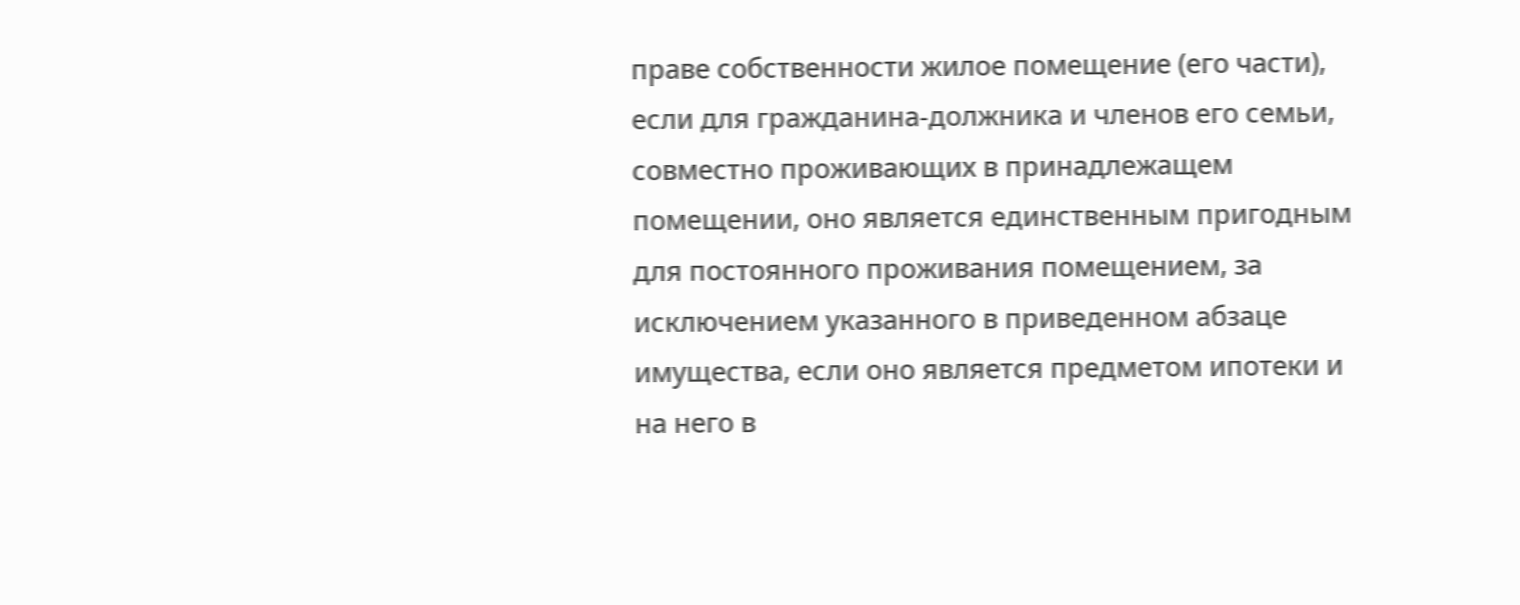праве собственности жилое помещение (его части), если для гражданина-должника и членов его семьи, совместно проживающих в принадлежащем помещении, оно является единственным пригодным для постоянного проживания помещением, за исключением указанного в приведенном абзаце имущества, если оно является предметом ипотеки и на него в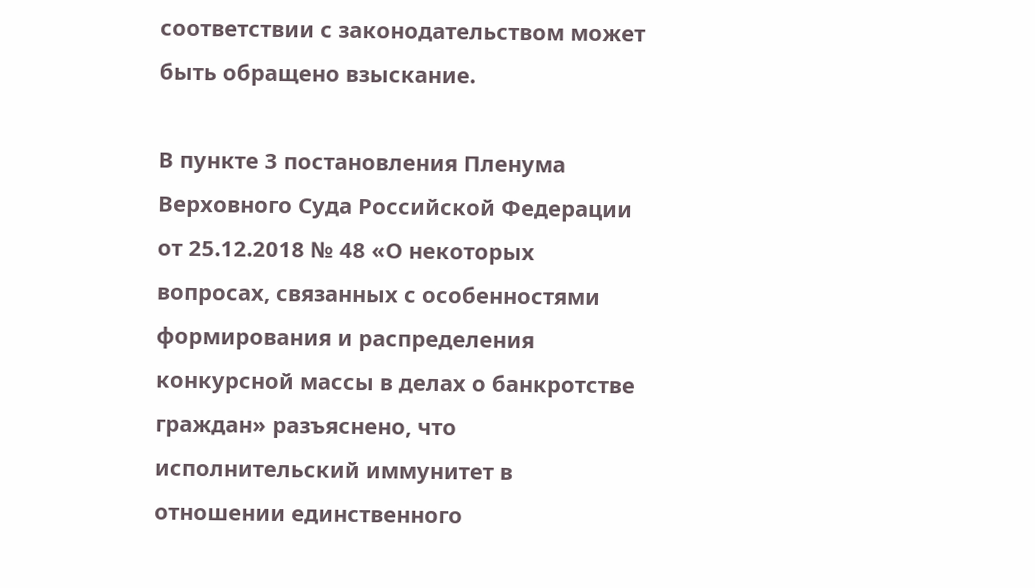соответствии с законодательством может быть обращено взыскание.

В пункте 3 постановления Пленума Верховного Суда Российской Федерации от 25.12.2018 № 48 «О некоторых вопросах, связанных с особенностями формирования и распределения конкурсной массы в делах о банкротстве граждан» разъяснено, что исполнительский иммунитет в отношении единственного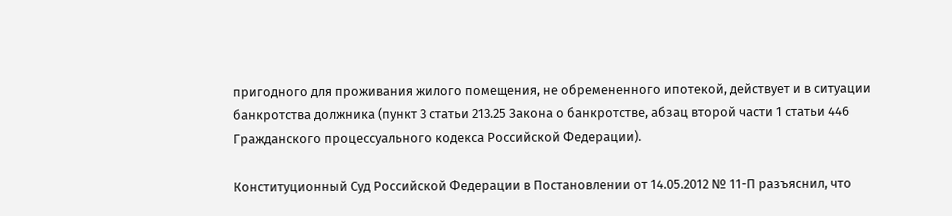пригодного для проживания жилого помещения, не обремененного ипотекой, действует и в ситуации банкротства должника (пункт 3 статьи 213.25 Закона о банкротстве, абзац второй части 1 статьи 446 Гражданского процессуального кодекса Российской Федерации).

Конституционный Суд Российской Федерации в Постановлении от 14.05.2012 № 11-П разъяснил, что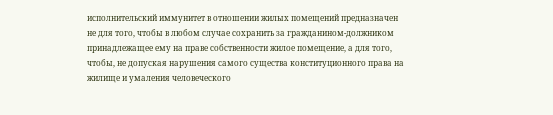исполнительский иммунитет в отношении жилых помещений предназначен не для того, чтобы в любом случае сохранить за гражданином-должником принадлежащее ему на праве собственности жилое помещение, а для того, чтобы, не допуская нарушения самого существа конституционного права на жилище и умаления человеческого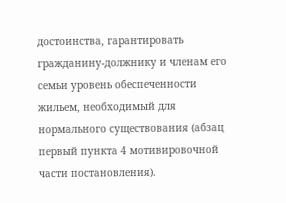достоинства, гарантировать гражданину-должнику и членам его семьи уровень обеспеченности жильем, необходимый для нормального существования (абзац первый пункта 4 мотивировочной части постановления).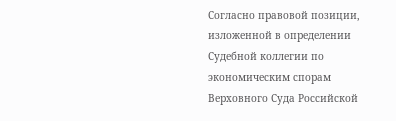Согласно правовой позиции, изложенной в определении Судебной коллегии по экономическим спорам Верховного Суда Российской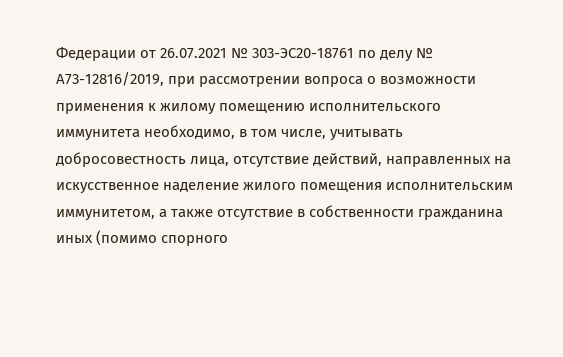Федерации от 26.07.2021 № 303-ЭС20-18761 по делу № А73-12816/2019, при рассмотрении вопроса о возможности применения к жилому помещению исполнительского иммунитета необходимо, в том числе, учитывать добросовестность лица, отсутствие действий, направленных на искусственное наделение жилого помещения исполнительским иммунитетом, а также отсутствие в собственности гражданина иных (помимо спорного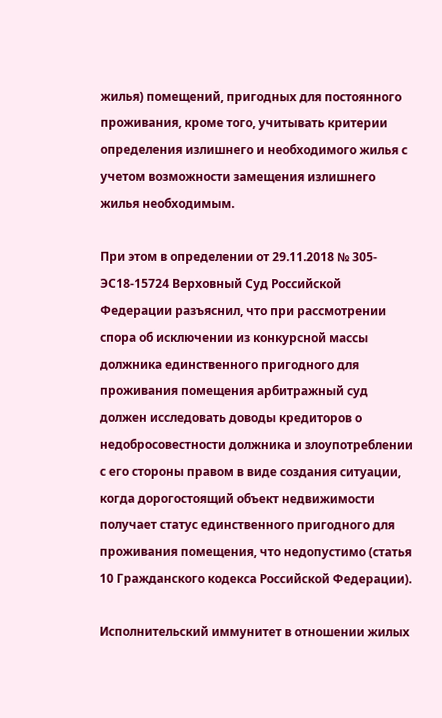жилья) помещений, пригодных для постоянного проживания, кроме того, учитывать критерии определения излишнего и необходимого жилья с учетом возможности замещения излишнего жилья необходимым.

При этом в определении от 29.11.2018 № 305-ЭС18-15724 Верховный Суд Российской Федерации разъяснил, что при рассмотрении спора об исключении из конкурсной массы должника единственного пригодного для проживания помещения арбитражный суд должен исследовать доводы кредиторов о недобросовестности должника и злоупотреблении с его стороны правом в виде создания ситуации, когда дорогостоящий объект недвижимости получает статус единственного пригодного для проживания помещения, что недопустимо (статья 10 Гражданского кодекса Российской Федерации).

Исполнительский иммунитет в отношении жилых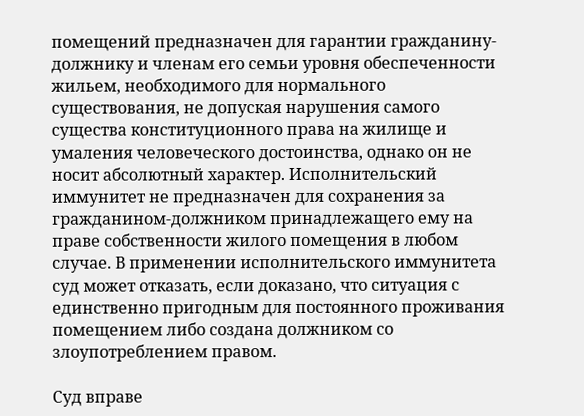помещений предназначен для гарантии гражданину-должнику и членам его семьи уровня обеспеченности жильем, необходимого для нормального существования, не допуская нарушения самого существа конституционного права на жилище и умаления человеческого достоинства, однако он не носит абсолютный характер. Исполнительский иммунитет не предназначен для сохранения за гражданином-должником принадлежащего ему на праве собственности жилого помещения в любом случае. В применении исполнительского иммунитета суд может отказать, если доказано, что ситуация с единственно пригодным для постоянного проживания помещением либо создана должником со злоупотреблением правом.

Суд вправе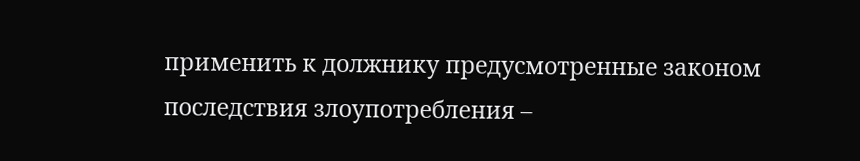применить к должнику предусмотренные законом последствия злоупотребления –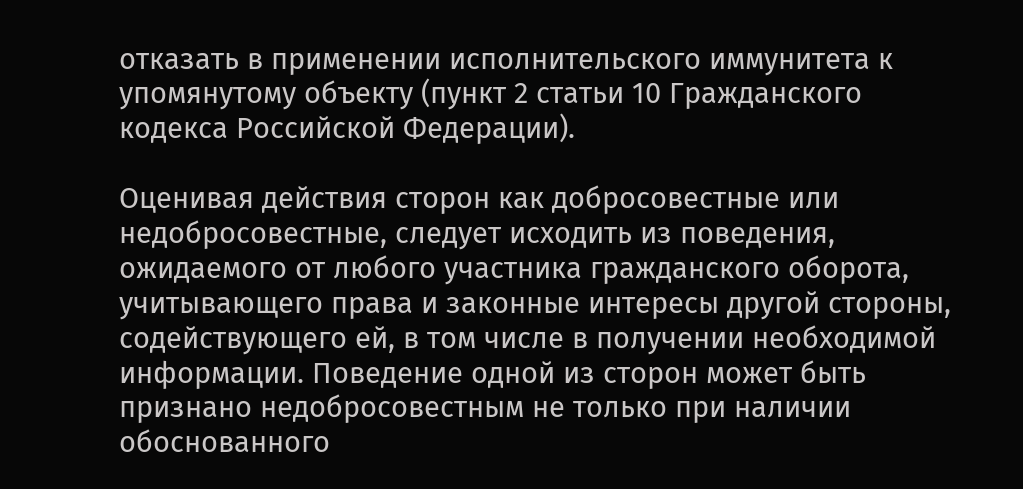отказать в применении исполнительского иммунитета к упомянутому объекту (пункт 2 статьи 10 Гражданского кодекса Российской Федерации).

Оценивая действия сторон как добросовестные или недобросовестные, следует исходить из поведения, ожидаемого от любого участника гражданского оборота, учитывающего права и законные интересы другой стороны, содействующего ей, в том числе в получении необходимой информации. Поведение одной из сторон может быть признано недобросовестным не только при наличии обоснованного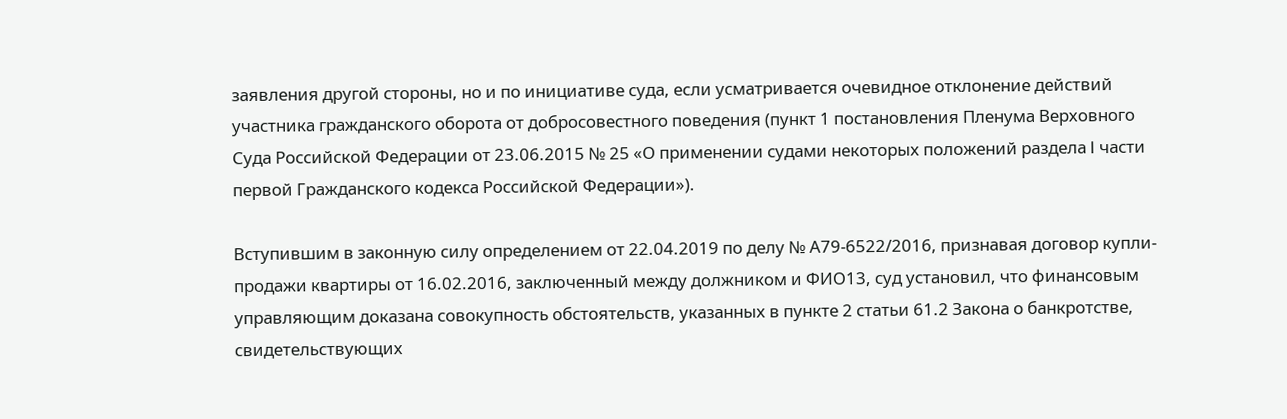заявления другой стороны, но и по инициативе суда, если усматривается очевидное отклонение действий участника гражданского оборота от добросовестного поведения (пункт 1 постановления Пленума Верховного Суда Российской Федерации от 23.06.2015 № 25 «О применении судами некоторых положений раздела I части первой Гражданского кодекса Российской Федерации»).

Вступившим в законную силу определением от 22.04.2019 по делу № А79-6522/2016, признавая договор купли-продажи квартиры от 16.02.2016, заключенный между должником и ФИО13, суд установил, что финансовым управляющим доказана совокупность обстоятельств, указанных в пункте 2 статьи 61.2 Закона о банкротстве, свидетельствующих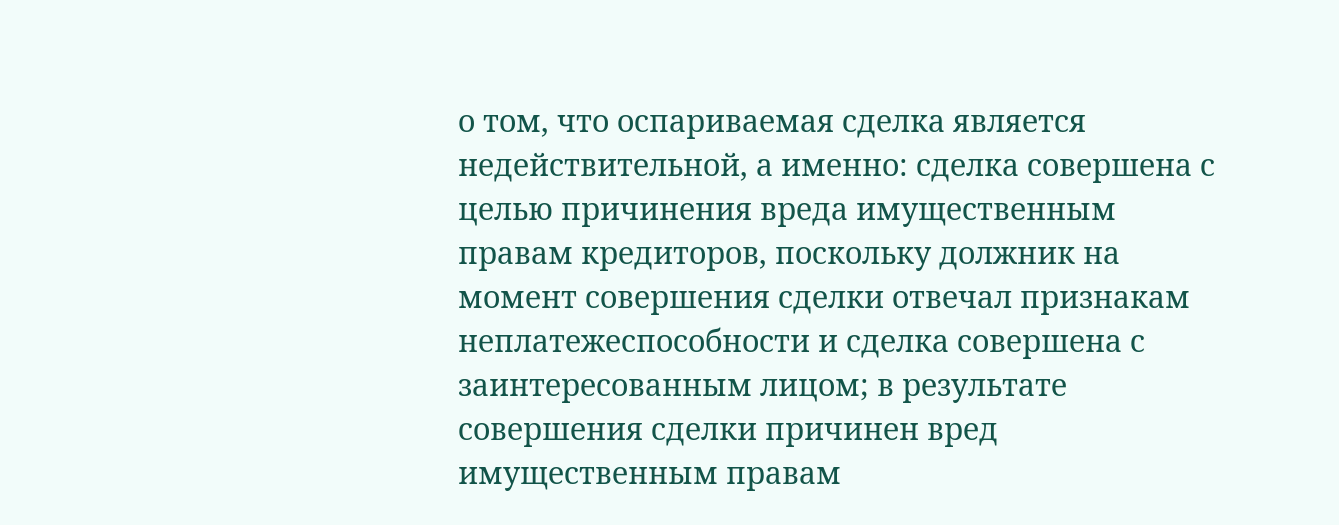о том, что оспариваемая сделка является недействительной, а именно: сделка совершена с целью причинения вреда имущественным правам кредиторов, поскольку должник на момент совершения сделки отвечал признакам неплатежеспособности и сделка совершена с заинтересованным лицом; в результате совершения сделки причинен вред имущественным правам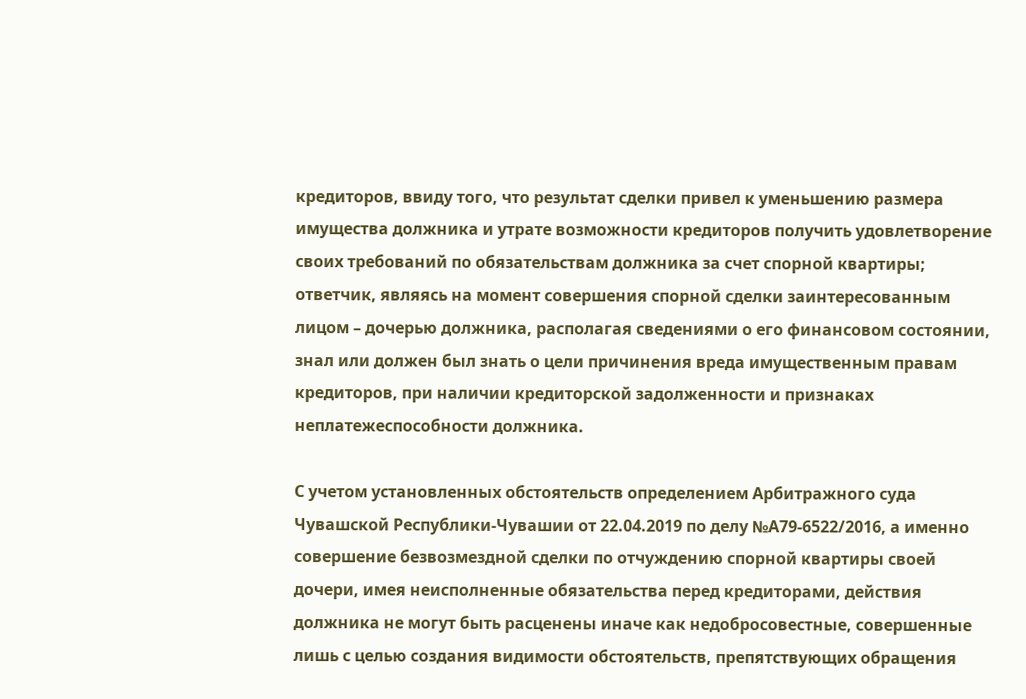кредиторов, ввиду того, что результат сделки привел к уменьшению размера имущества должника и утрате возможности кредиторов получить удовлетворение своих требований по обязательствам должника за счет спорной квартиры; ответчик, являясь на момент совершения спорной сделки заинтересованным лицом – дочерью должника, располагая сведениями о его финансовом состоянии, знал или должен был знать о цели причинения вреда имущественным правам кредиторов, при наличии кредиторской задолженности и признаках неплатежеспособности должника.

С учетом установленных обстоятельств определением Арбитражного суда Чувашской Республики-Чувашии от 22.04.2019 по делу №А79-6522/2016, а именно совершение безвозмездной сделки по отчуждению спорной квартиры своей дочери, имея неисполненные обязательства перед кредиторами, действия должника не могут быть расценены иначе как недобросовестные, совершенные лишь с целью создания видимости обстоятельств, препятствующих обращения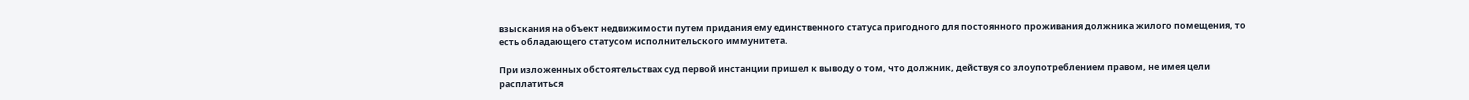взыскания на объект недвижимости путем придания ему единственного статуса пригодного для постоянного проживания должника жилого помещения, то есть обладающего статусом исполнительского иммунитета.

При изложенных обстоятельствах суд первой инстанции пришел к выводу о том, что должник, действуя со злоупотреблением правом, не имея цели расплатиться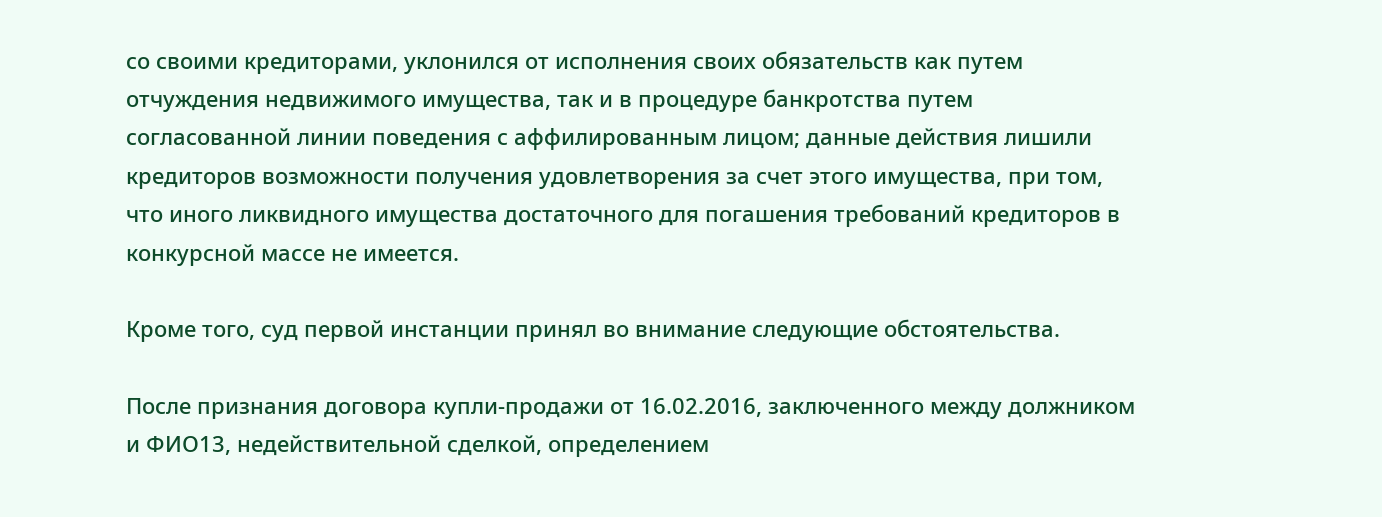со своими кредиторами, уклонился от исполнения своих обязательств как путем отчуждения недвижимого имущества, так и в процедуре банкротства путем согласованной линии поведения с аффилированным лицом; данные действия лишили кредиторов возможности получения удовлетворения за счет этого имущества, при том, что иного ликвидного имущества достаточного для погашения требований кредиторов в конкурсной массе не имеется.

Кроме того, суд первой инстанции принял во внимание следующие обстоятельства.

После признания договора купли-продажи от 16.02.2016, заключенного между должником и ФИО13, недействительной сделкой, определением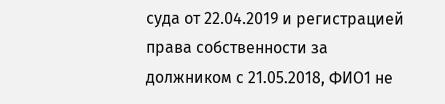суда от 22.04.2019 и регистрацией права собственности за должником с 21.05.2018, ФИО1 не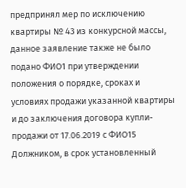предпринял мер по исключению квартиры № 43 из конкурсной массы, данное заявление также не было подано ФИО1 при утверждении положения о порядке, сроках и условиях продажи указанной квартиры и до заключения договора купли-продажи от 17.06.2019 с ФИО15 Должником, в срок установленный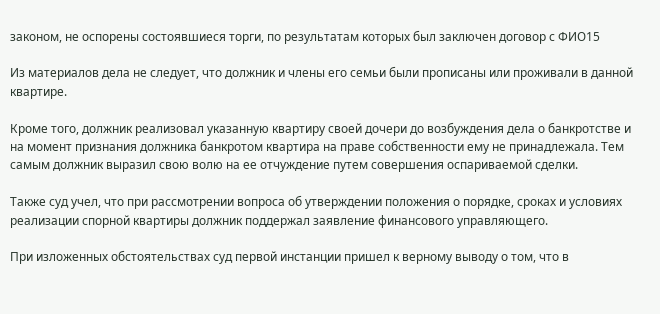законом, не оспорены состоявшиеся торги, по результатам которых был заключен договор с ФИО15

Из материалов дела не следует, что должник и члены его семьи были прописаны или проживали в данной квартире.

Кроме того, должник реализовал указанную квартиру своей дочери до возбуждения дела о банкротстве и на момент признания должника банкротом квартира на праве собственности ему не принадлежала. Тем самым должник выразил свою волю на ее отчуждение путем совершения оспариваемой сделки.

Также суд учел, что при рассмотрении вопроса об утверждении положения о порядке, сроках и условиях реализации спорной квартиры должник поддержал заявление финансового управляющего.

При изложенных обстоятельствах суд первой инстанции пришел к верному выводу о том, что в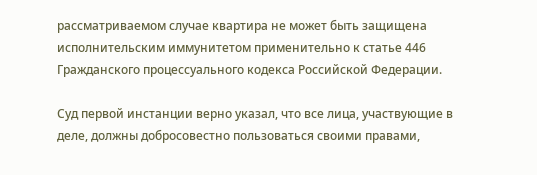рассматриваемом случае квартира не может быть защищена исполнительским иммунитетом применительно к статье 446 Гражданского процессуального кодекса Российской Федерации.

Суд первой инстанции верно указал, что все лица, участвующие в деле, должны добросовестно пользоваться своими правами,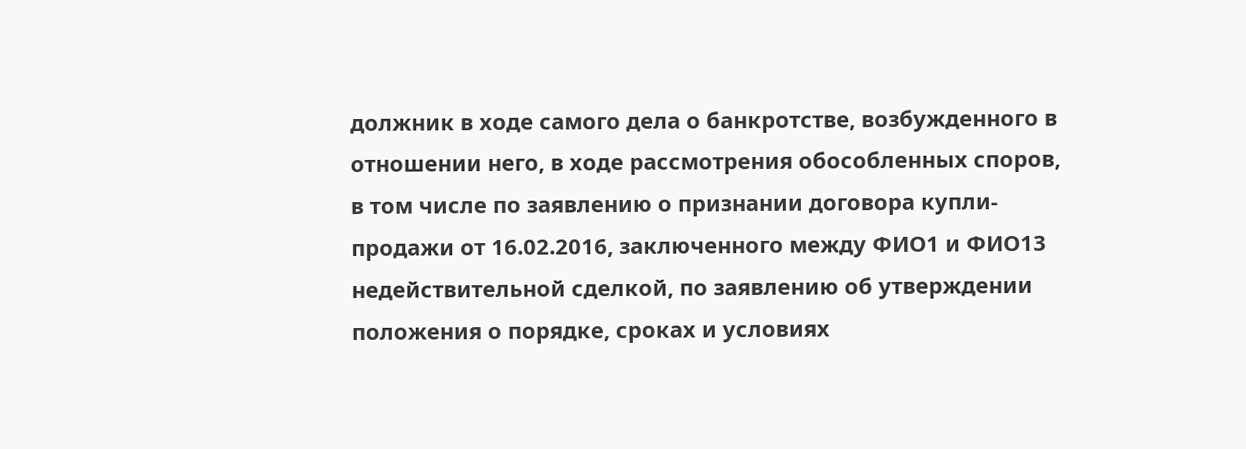должник в ходе самого дела о банкротстве, возбужденного в отношении него, в ходе рассмотрения обособленных споров, в том числе по заявлению о признании договора купли-продажи от 16.02.2016, заключенного между ФИО1 и ФИО13 недействительной сделкой, по заявлению об утверждении положения о порядке, сроках и условиях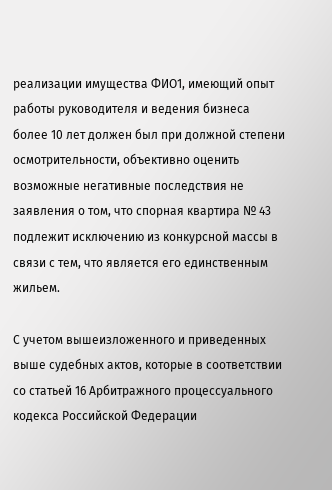реализации имущества ФИО1, имеющий опыт работы руководителя и ведения бизнеса более 10 лет должен был при должной степени осмотрительности, объективно оценить возможные негативные последствия не заявления о том, что спорная квартира № 43 подлежит исключению из конкурсной массы в связи с тем, что является его единственным жильем.

С учетом вышеизложенного и приведенных выше судебных актов, которые в соответствии со статьей 16 Арбитражного процессуального кодекса Российской Федерации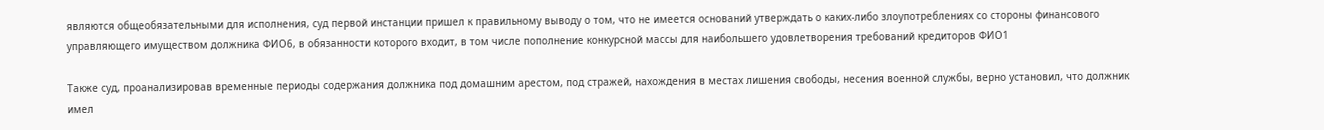являются общеобязательными для исполнения, суд первой инстанции пришел к правильному выводу о том, что не имеется оснований утверждать о каких-либо злоупотреблениях со стороны финансового управляющего имуществом должника ФИО6, в обязанности которого входит, в том числе пополнение конкурсной массы для наибольшего удовлетворения требований кредиторов ФИО1

Также суд, проанализировав временные периоды содержания должника под домашним арестом, под стражей, нахождения в местах лишения свободы, несения военной службы, верно установил, что должник имел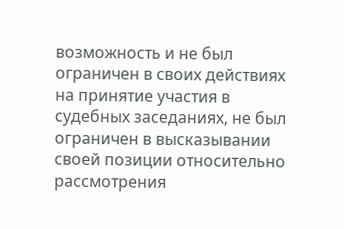возможность и не был ограничен в своих действиях на принятие участия в судебных заседаниях, не был ограничен в высказывании своей позиции относительно рассмотрения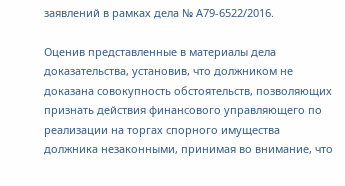заявлений в рамках дела № А79-6522/2016.

Оценив представленные в материалы дела доказательства, установив, что должником не доказана совокупность обстоятельств, позволяющих признать действия финансового управляющего по реализации на торгах спорного имущества должника незаконными, принимая во внимание, что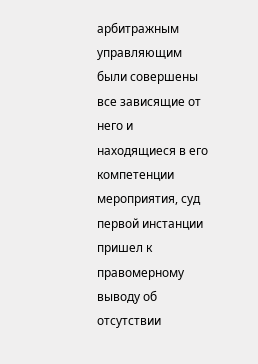арбитражным управляющим были совершены все зависящие от него и находящиеся в его компетенции мероприятия, суд первой инстанции пришел к правомерному выводу об отсутствии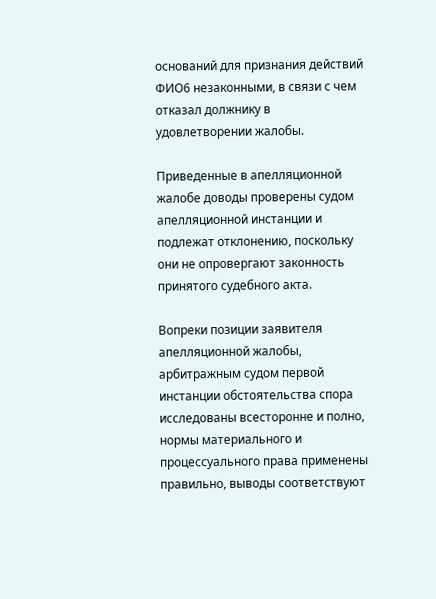оснований для признания действий ФИО6 незаконными, в связи с чем отказал должнику в удовлетворении жалобы.

Приведенные в апелляционной жалобе доводы проверены судом апелляционной инстанции и подлежат отклонению, поскольку они не опровергают законность принятого судебного акта.

Вопреки позиции заявителя апелляционной жалобы, арбитражным судом первой инстанции обстоятельства спора исследованы всесторонне и полно, нормы материального и процессуального права применены правильно, выводы соответствуют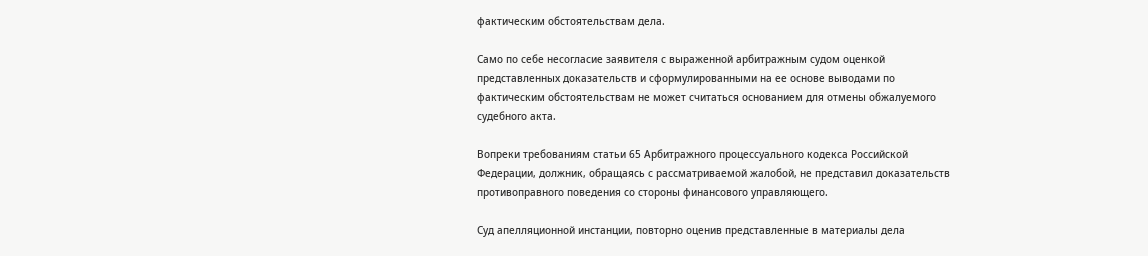фактическим обстоятельствам дела.

Само по себе несогласие заявителя с выраженной арбитражным судом оценкой представленных доказательств и сформулированными на ее основе выводами по фактическим обстоятельствам не может считаться основанием для отмены обжалуемого судебного акта.

Вопреки требованиям статьи 65 Арбитражного процессуального кодекса Российской Федерации, должник, обращаясь с рассматриваемой жалобой, не представил доказательств противоправного поведения со стороны финансового управляющего.

Суд апелляционной инстанции, повторно оценив представленные в материалы дела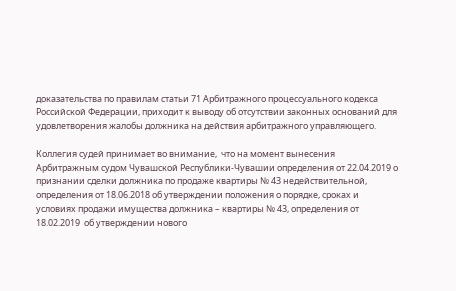доказательства по правилам статьи 71 Арбитражного процессуального кодекса Российской Федерации, приходит к выводу об отсутствии законных оснований для удовлетворения жалобы должника на действия арбитражного управляющего.

Коллегия судей принимает во внимание,  что на момент вынесения Арбитражным судом Чувашской Республики-Чувашии определения от 22.04.2019 о признании сделки должника по продаже квартиры № 43 недействительной, определения от 18.06.2018 об утверждении положения о порядке, сроках и условиях продажи имущества должника – квартиры № 43, определения от 18.02.2019  об утверждении нового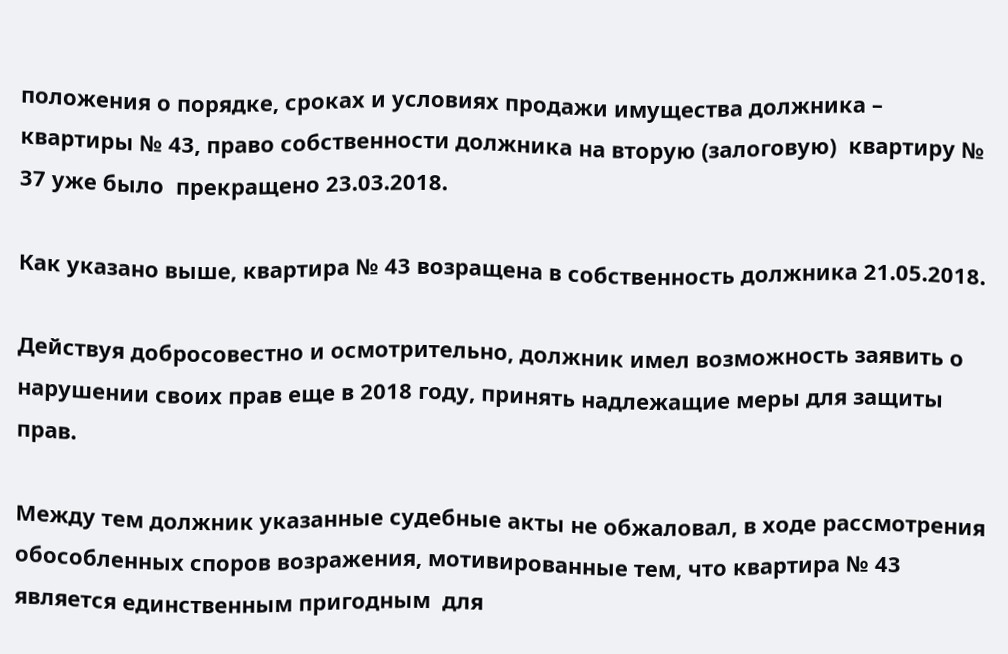положения о порядке, сроках и условиях продажи имущества должника – квартиры № 43, право собственности должника на вторую (залоговую)  квартиру № 37 уже было  прекращено 23.03.2018.

Как указано выше, квартира № 43 возращена в собственность должника 21.05.2018.

Действуя добросовестно и осмотрительно, должник имел возможность заявить о нарушении своих прав еще в 2018 году, принять надлежащие меры для защиты прав.

Между тем должник указанные судебные акты не обжаловал, в ходе рассмотрения обособленных споров возражения, мотивированные тем, что квартира № 43 является единственным пригодным  для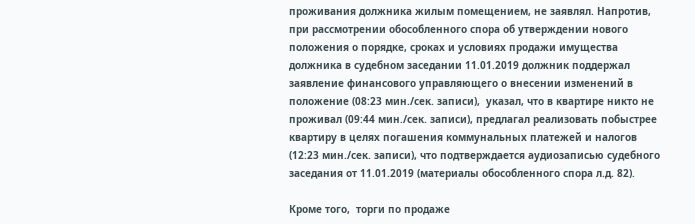проживания должника жилым помещением, не заявлял. Напротив, при рассмотрении обособленного спора об утверждении нового положения о порядке, сроках и условиях продажи имущества должника в судебном заседании 11.01.2019 должник поддержал заявление финансового управляющего о внесении изменений в положение (08:23 мин./сек. записи),  указал, что в квартире никто не проживал (09:44 мин./сек. записи), предлагал реализовать побыстрее квартиру в целях погашения коммунальных платежей и налогов (12:23 мин./сек. записи), что подтверждается аудиозаписью судебного заседания от 11.01.2019 (материалы обособленного спора л.д. 82).

Кроме того,  торги по продаже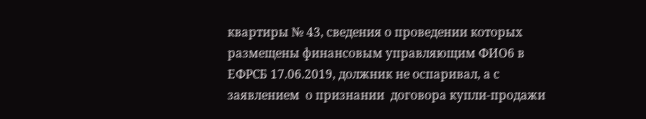квартиры № 43, сведения о проведении которых  размещены финансовым управляющим ФИО6 в ЕФРСБ 17.06.2019, должник не оспаривал, а с заявлением  о признании  договора купли-продажи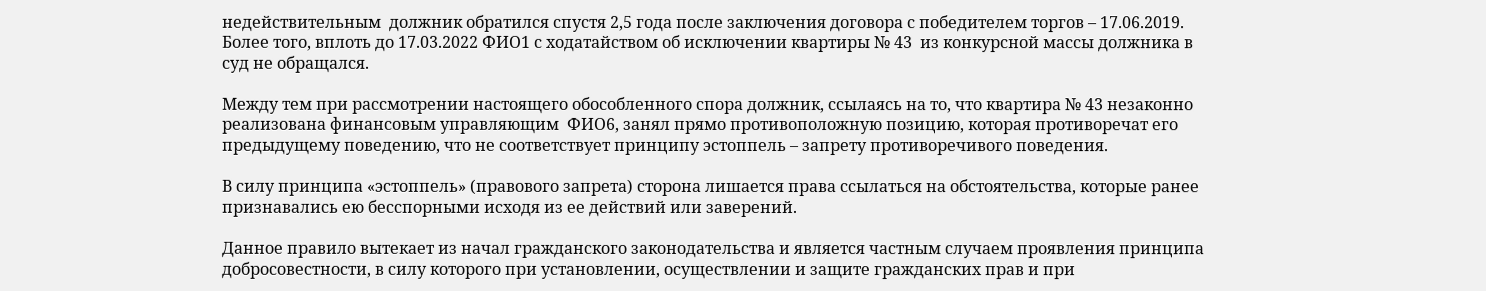недействительным  должник обратился спустя 2,5 года после заключения договора с победителем торгов – 17.06.2019. Более того, вплоть до 17.03.2022 ФИО1 с ходатайством об исключении квартиры № 43  из конкурсной массы должника в суд не обращался.

Между тем при рассмотрении настоящего обособленного спора должник, ссылаясь на то, что квартира № 43 незаконно реализована финансовым управляющим  ФИО6, занял прямо противоположную позицию, которая противоречат его предыдущему поведению, что не соответствует принципу эстоппель – запрету противоречивого поведения.

В силу принципа «эстоппель» (правового запрета) сторона лишается права ссылаться на обстоятельства, которые ранее признавались ею бесспорными исходя из ее действий или заверений.

Данное правило вытекает из начал гражданского законодательства и является частным случаем проявления принципа добросовестности, в силу которого при установлении, осуществлении и защите гражданских прав и при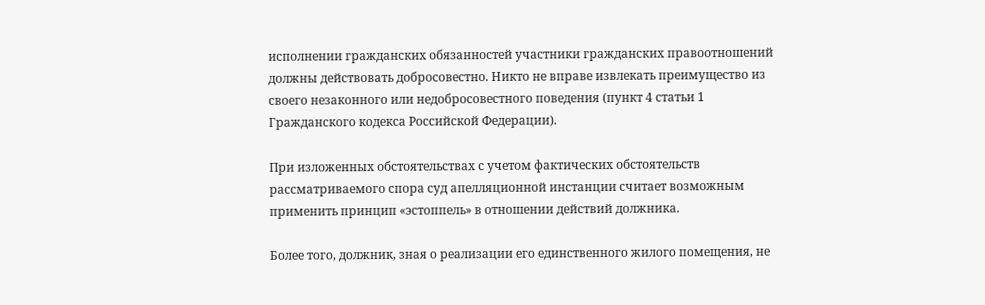исполнении гражданских обязанностей участники гражданских правоотношений должны действовать добросовестно. Никто не вправе извлекать преимущество из своего незаконного или недобросовестного поведения (пункт 4 статьи 1 Гражданского кодекса Российской Федерации).

При изложенных обстоятельствах с учетом фактических обстоятельств рассматриваемого спора суд апелляционной инстанции считает возможным   применить принцип «эстоппель» в отношении действий должника.

Более того, должник, зная о реализации его единственного жилого помещения, не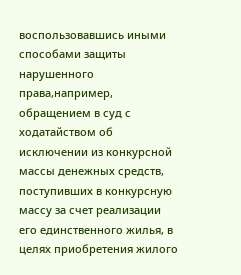воспользовавшись иными способами защиты нарушенного права,например,  обращением в суд с ходатайством об исключении из конкурсной массы денежных средств, поступивших в конкурсную массу за счет реализации его единственного жилья, в целях приобретения жилого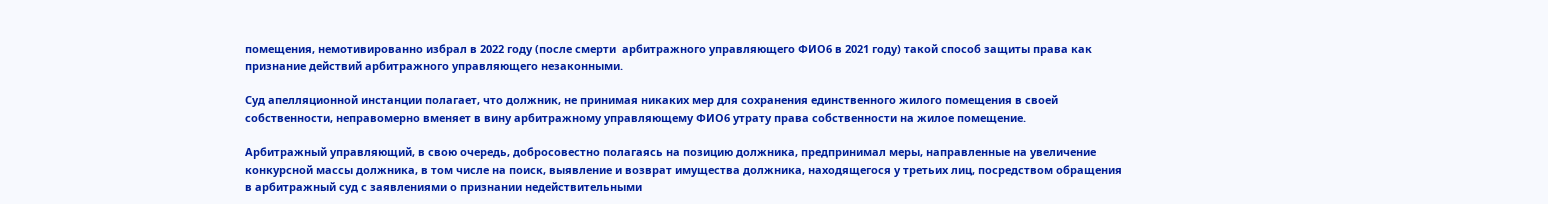помещения, немотивированно избрал в 2022 году (после смерти  арбитражного управляющего ФИО6 в 2021 году) такой способ защиты права как признание действий арбитражного управляющего незаконными.

Суд апелляционной инстанции полагает, что должник, не принимая никаких мер для сохранения единственного жилого помещения в своей собственности, неправомерно вменяет в вину арбитражному управляющему ФИО6 утрату права собственности на жилое помещение.

Арбитражный управляющий, в свою очередь, добросовестно полагаясь на позицию должника, предпринимал меры, направленные на увеличение конкурсной массы должника, в том числе на поиск, выявление и возврат имущества должника, находящегося у третьих лиц, посредством обращения в арбитражный суд с заявлениями о признании недействительными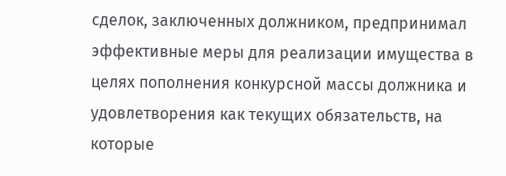сделок, заключенных должником, предпринимал эффективные меры для реализации имущества в целях пополнения конкурсной массы должника и удовлетворения как текущих обязательств, на которые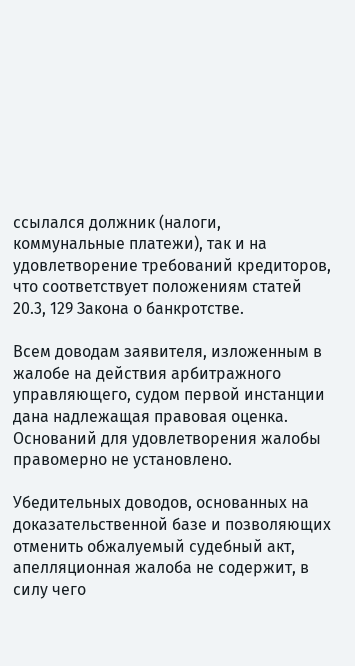ссылался должник (налоги, коммунальные платежи), так и на удовлетворение требований кредиторов, что соответствует положениям статей 20.3, 129 Закона о банкротстве.

Всем доводам заявителя, изложенным в жалобе на действия арбитражного управляющего, судом первой инстанции дана надлежащая правовая оценка. Оснований для удовлетворения жалобы правомерно не установлено.

Убедительных доводов, основанных на доказательственной базе и позволяющих отменить обжалуемый судебный акт, апелляционная жалоба не содержит, в силу чего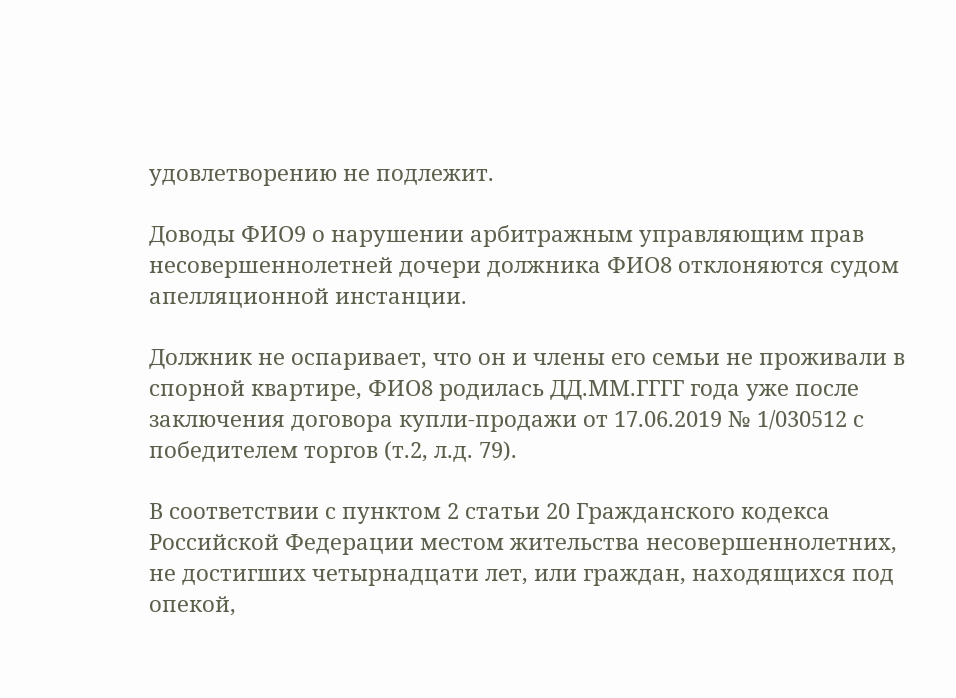удовлетворению не подлежит.

Доводы ФИО9 о нарушении арбитражным управляющим прав несовершеннолетней дочери должника ФИО8 отклоняются судом апелляционной инстанции.

Должник не оспаривает, что он и члены его семьи не проживали в спорной квартире, ФИО8 родилась ДД.ММ.ГГГГ года уже после заключения договора купли-продажи от 17.06.2019 № 1/030512 с победителем торгов (т.2, л.д. 79).

В соответствии с пунктом 2 статьи 20 Гражданского кодекса Российской Федерации местом жительства несовершеннолетних, не достигших четырнадцати лет, или граждан, находящихся под опекой,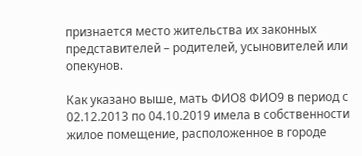признается место жительства их законных представителей – родителей, усыновителей или опекунов.

Как указано выше, мать ФИО8 ФИО9 в период с 02.12.2013 по 04.10.2019 имела в собственности жилое помещение, расположенное в городе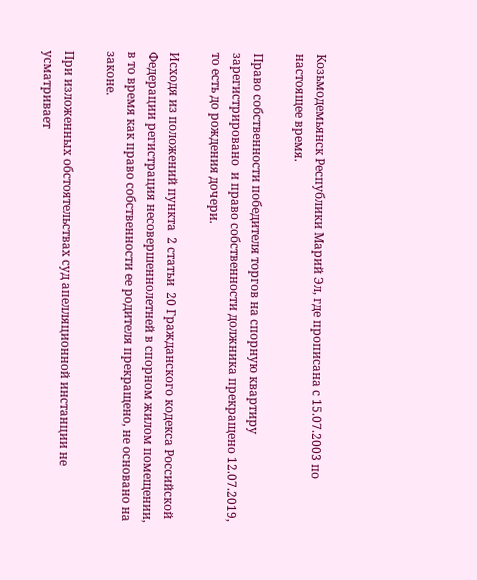Козьмодемьянск Республики Марий Эл, где прописана с 15.07.2003 по настоящее время.

Право собственности победителя торгов на спорную квартиру зарегистрировано  и право собственности должника прекращено 12.07.2019, то есть до рождения дочери.

Исходя из положений пункта  2 статьи  20 Гражданского кодекса Российской Федерации регистрация несовершеннолетней в спорном жилом помещении, в то время как право собственности ее родителя прекращено, не основано на законе.

При изложенных обстоятельствах суд апелляционной инстанции не усматривает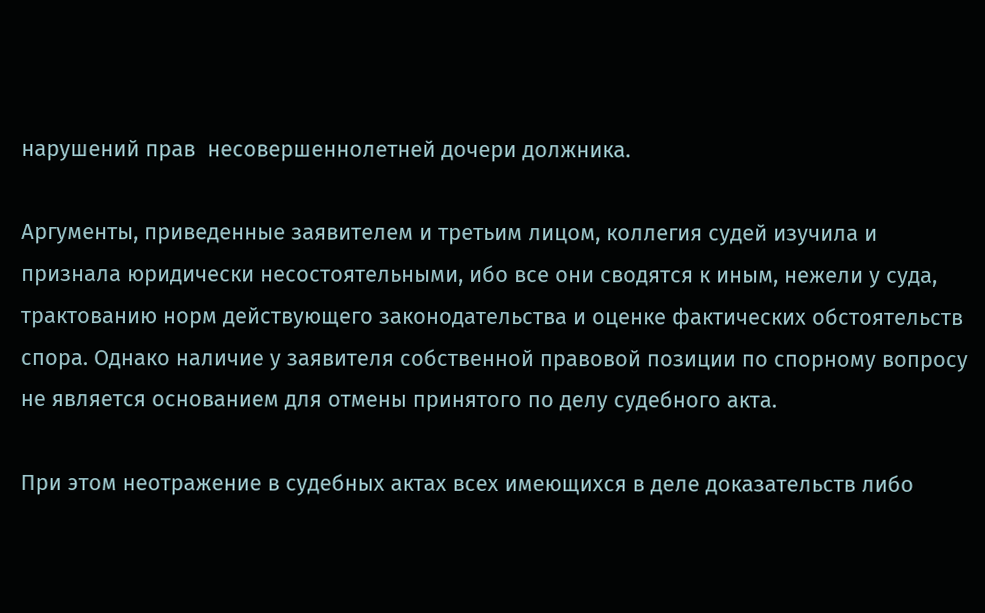нарушений прав  несовершеннолетней дочери должника.

Аргументы, приведенные заявителем и третьим лицом, коллегия судей изучила и признала юридически несостоятельными, ибо все они сводятся к иным, нежели у суда, трактованию норм действующего законодательства и оценке фактических обстоятельств спора. Однако наличие у заявителя собственной правовой позиции по спорному вопросу не является основанием для отмены принятого по делу судебного акта.

При этом неотражение в судебных актах всех имеющихся в деле доказательств либо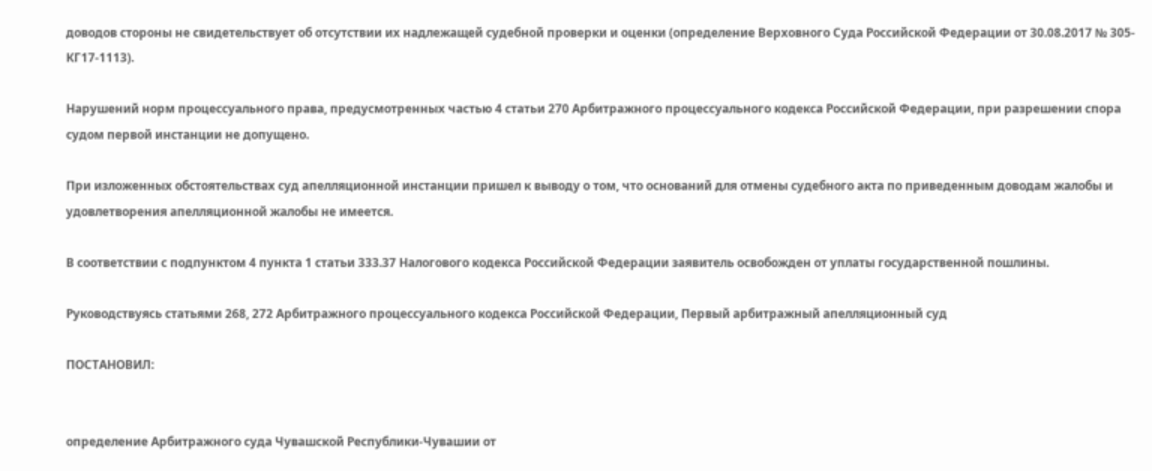доводов стороны не свидетельствует об отсутствии их надлежащей судебной проверки и оценки (определение Верховного Суда Российской Федерации от 30.08.2017 № 305-КГ17-1113).

Нарушений норм процессуального права, предусмотренных частью 4 статьи 270 Арбитражного процессуального кодекса Российской Федерации, при разрешении спора судом первой инстанции не допущено.

При изложенных обстоятельствах суд апелляционной инстанции пришел к выводу о том, что оснований для отмены судебного акта по приведенным доводам жалобы и удовлетворения апелляционной жалобы не имеется.

В соответствии с подпунктом 4 пункта 1 статьи 333.37 Налогового кодекса Российской Федерации заявитель освобожден от уплаты государственной пошлины.

Руководствуясь статьями 268, 272 Арбитражного процессуального кодекса Российской Федерации, Первый арбитражный апелляционный суд

ПОСТАНОВИЛ:


определение Арбитражного суда Чувашской Республики-Чувашии от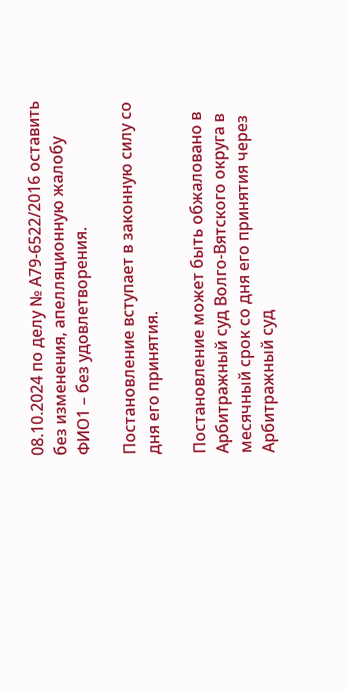08.10.2024 по делу № А79-6522/2016 оставить без изменения, апелляционную жалобу ФИО1 – без удовлетворения.

Постановление вступает в законную силу со дня его принятия.

Постановление может быть обжаловано в Арбитражный суд Волго-Вятского округа в месячный срок со дня его принятия через Арбитражный суд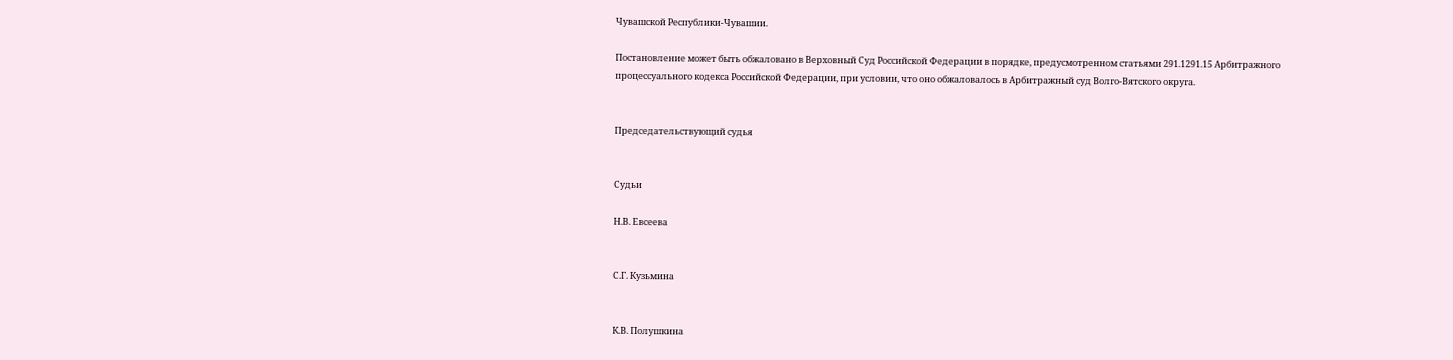Чувашской Республики-Чувашии.

Постановление может быть обжаловано в Верховный Суд Российской Федерации в порядке, предусмотренном статьями 291.1291.15 Арбитражного процессуального кодекса Российской Федерации, при условии, что оно обжаловалось в Арбитражный суд Волго-Вятского округа.


Председательствующий судья


Судьи

Н.В. Евсеева


С.Г. Кузьмина


К.В. Полушкина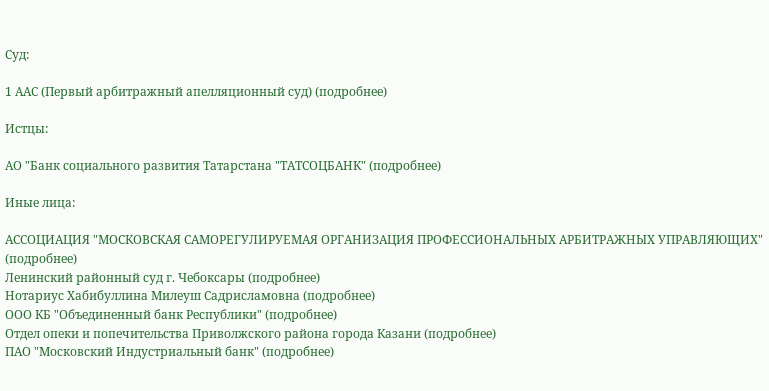Суд:

1 ААС (Первый арбитражный апелляционный суд) (подробнее)

Истцы:

АО "Банк социального развития Татарстана "ТАТСОЦБАНК" (подробнее)

Иные лица:

АССОЦИАЦИЯ "МОСКОВСКАЯ САМОРЕГУЛИРУЕМАЯ ОРГАНИЗАЦИЯ ПРОФЕССИОНАЛЬНЫХ АРБИТРАЖНЫХ УПРАВЛЯЮЩИХ" (подробнее)
Ленинский районный суд г. Чебоксары (подробнее)
Нотариус Хабибуллина Милеуш Садрисламовна (подробнее)
ООО КБ "Объединенный банк Республики" (подробнее)
Отдел опеки и попечительства Приволжского района города Казани (подробнее)
ПАО "Московский Индустриальный банк" (подробнее)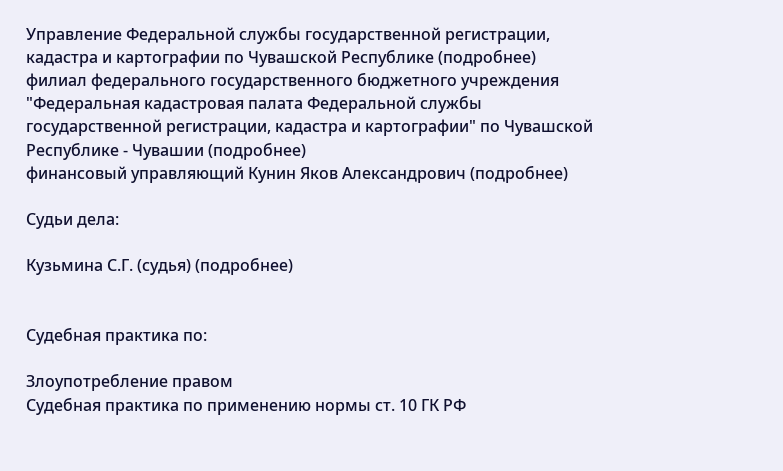Управление Федеральной службы государственной регистрации, кадастра и картографии по Чувашской Республике (подробнее)
филиал федерального государственного бюджетного учреждения "Федеральная кадастровая палата Федеральной службы государственной регистрации, кадастра и картографии" по Чувашской Республике - Чувашии (подробнее)
финансовый управляющий Кунин Яков Александрович (подробнее)

Судьи дела:

Кузьмина С.Г. (судья) (подробнее)


Судебная практика по:

Злоупотребление правом
Судебная практика по применению нормы ст. 10 ГК РФ